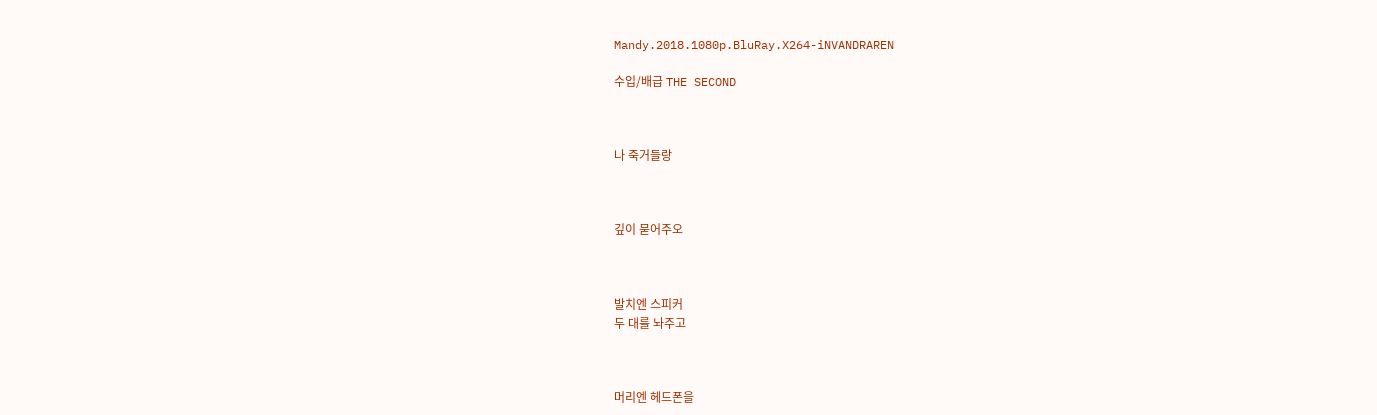Mandy.2018.1080p.BluRay.X264-iNVANDRAREN

수입/배급 THE SECOND



나 죽거들랑



깊이 묻어주오



발치엔 스피커
두 대를 놔주고



머리엔 헤드폰을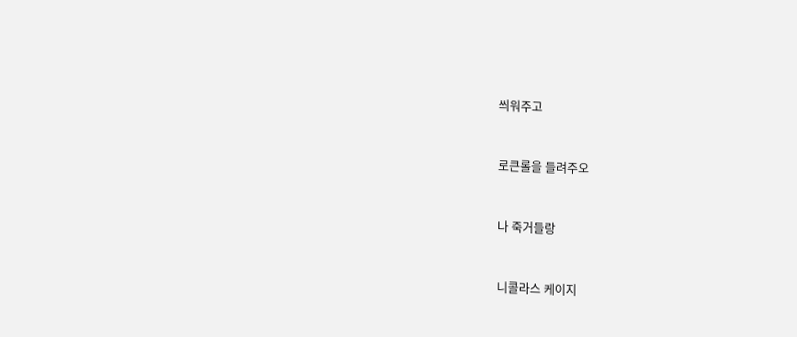씌워주고



로큰롤을 들려주오



나 죽거들랑



니콜라스 케이지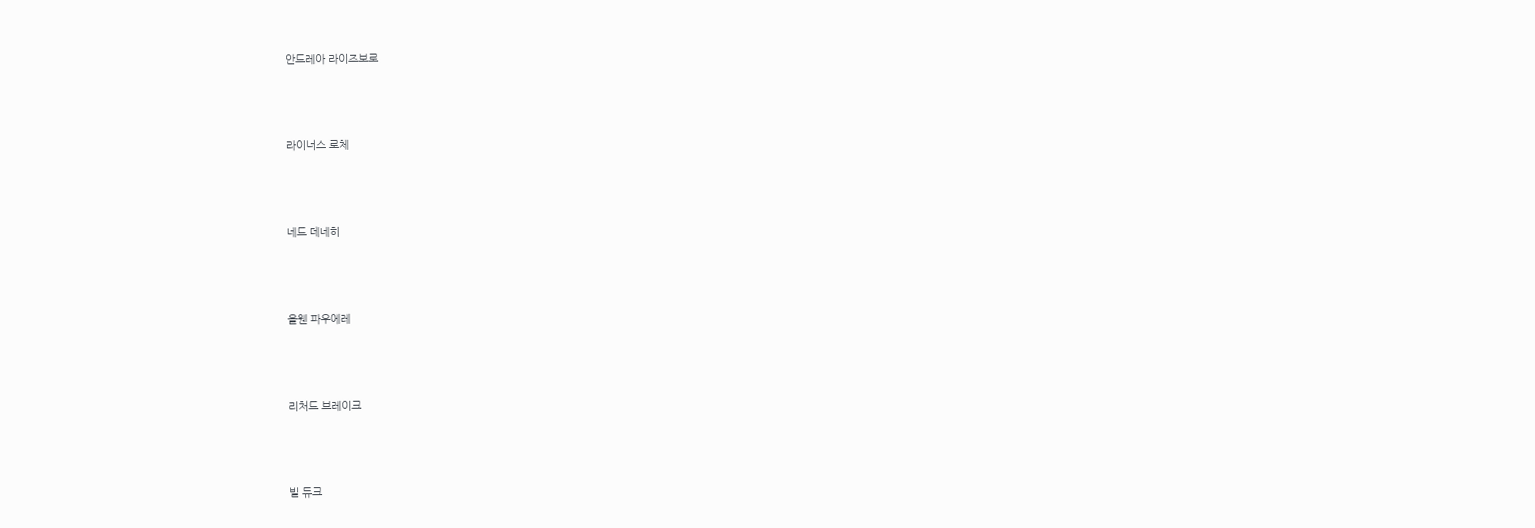안드레아 라이즈보로



라이너스 로체



네드 데네히



올웬 파우에레



리처드 브레이크



빌 듀크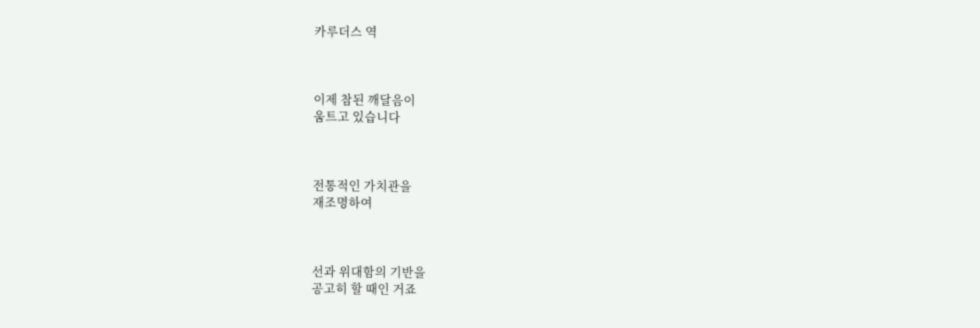카루더스 역



이제 참된 깨달음이
움트고 있습니다



전통적인 가치관을
재조명하여



선과 위대함의 기반을
공고히 할 때인 거죠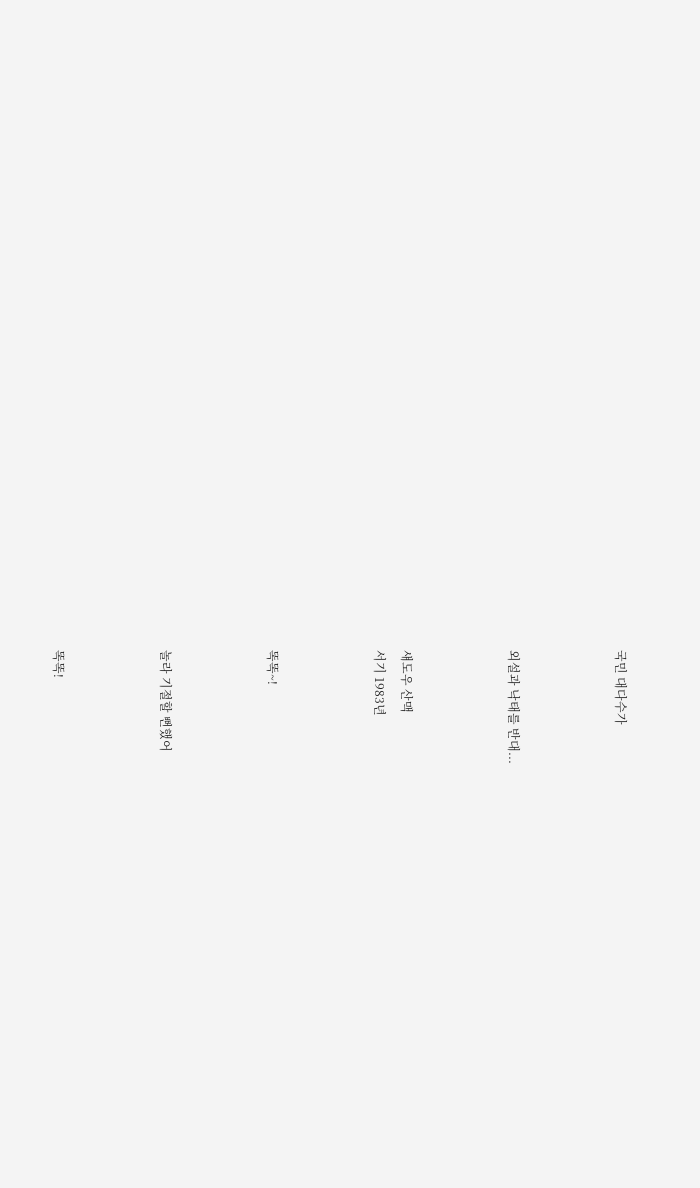국민 대다수가



외설과 낙태를 반대...



섀도우 산맥
서기 1983년



똑똑~!



놀라 기절할 뻔했어



똑똑!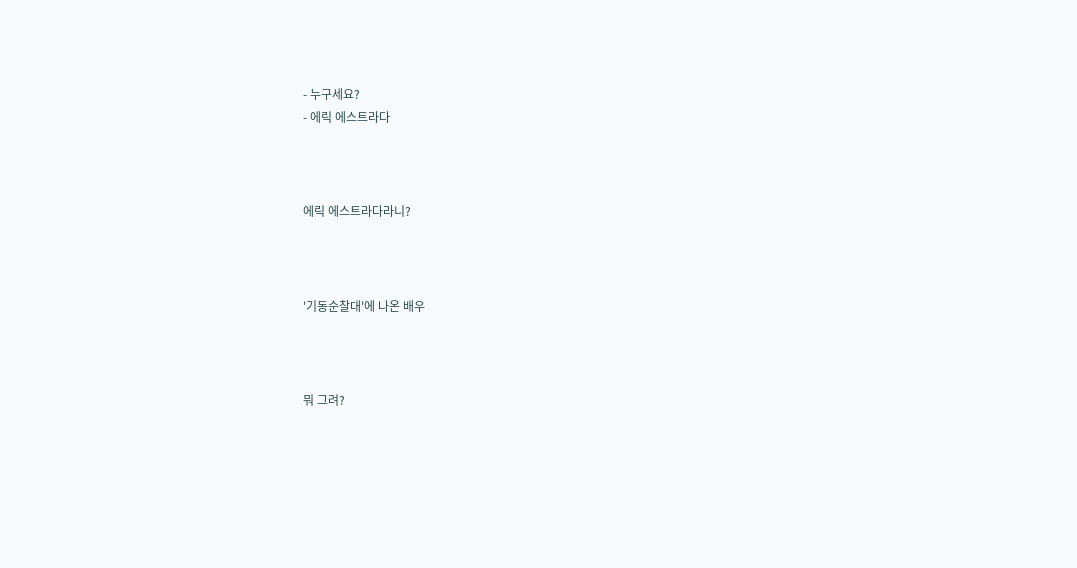- 누구세요?
- 에릭 에스트라다



에릭 에스트라다라니?



'기동순찰대'에 나온 배우



뭐 그려?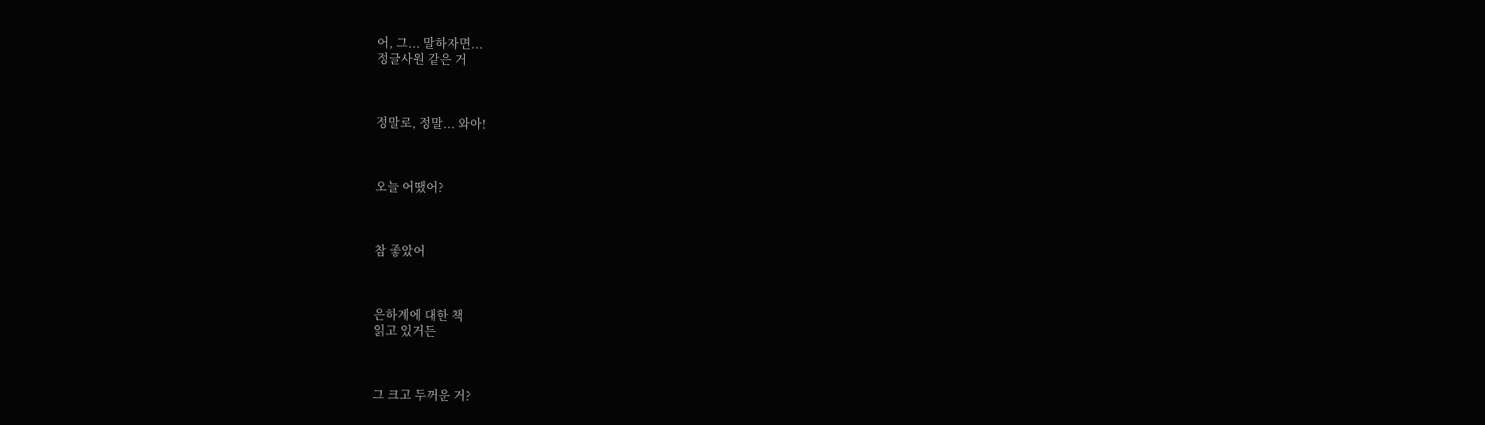어, 그... 말하자면...
정글사원 같은 거



정말로, 정말... 와아!



오늘 어땠어?



참 좋았어



은하계에 대한 책
읽고 있거든



그 크고 두꺼운 거?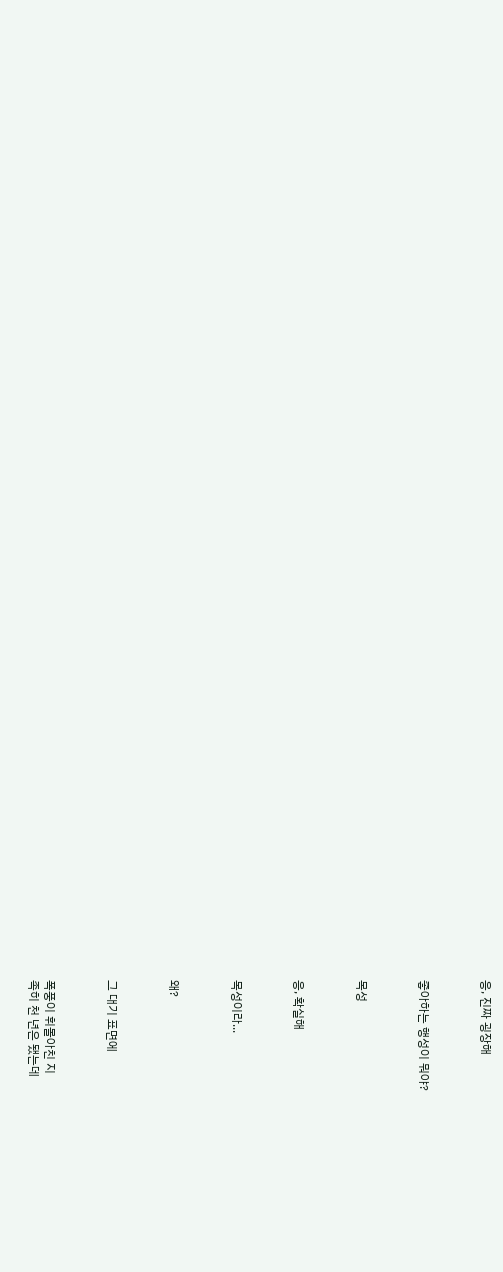응, 진짜 굉장해



좋아하는 행성이 뭐야?



목성



응, 확실해



목성이라...



왜?



그 대기 표면에



폭풍이 휘몰아친 지
족히 천 년은 됐는데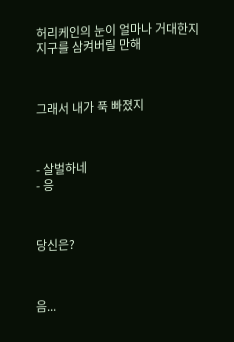허리케인의 눈이 얼마나 거대한지
지구를 삼켜버릴 만해



그래서 내가 푹 빠졌지



- 살벌하네
- 응



당신은?



음...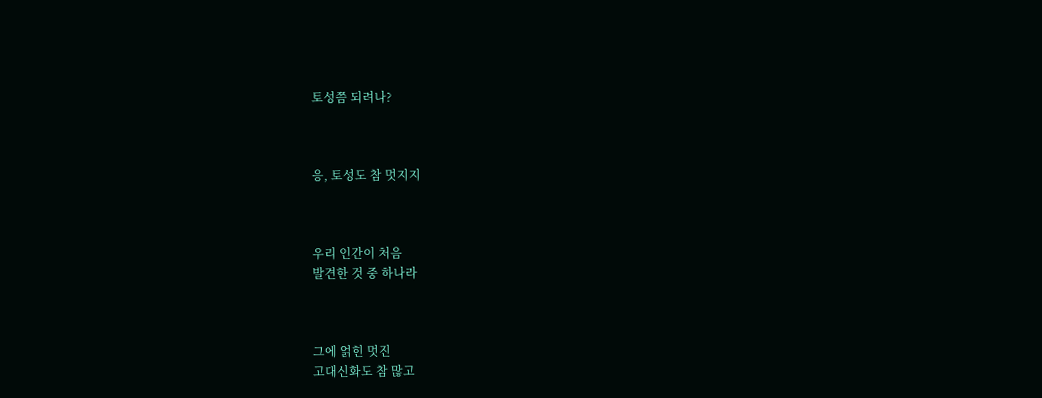토성쯤 되려나?



응, 토성도 참 멋지지



우리 인간이 처음
발견한 것 중 하나라



그에 얽힌 멋진
고대신화도 참 많고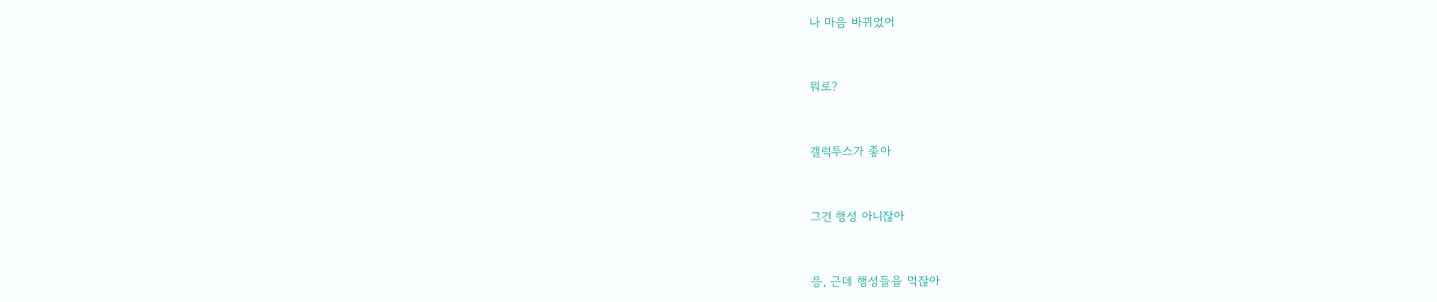나 마음 바뀌었어



뭐로?



갤럭투스가 좋아



그건 행성 아니잖아



응, 근데 행성들을 먹잖아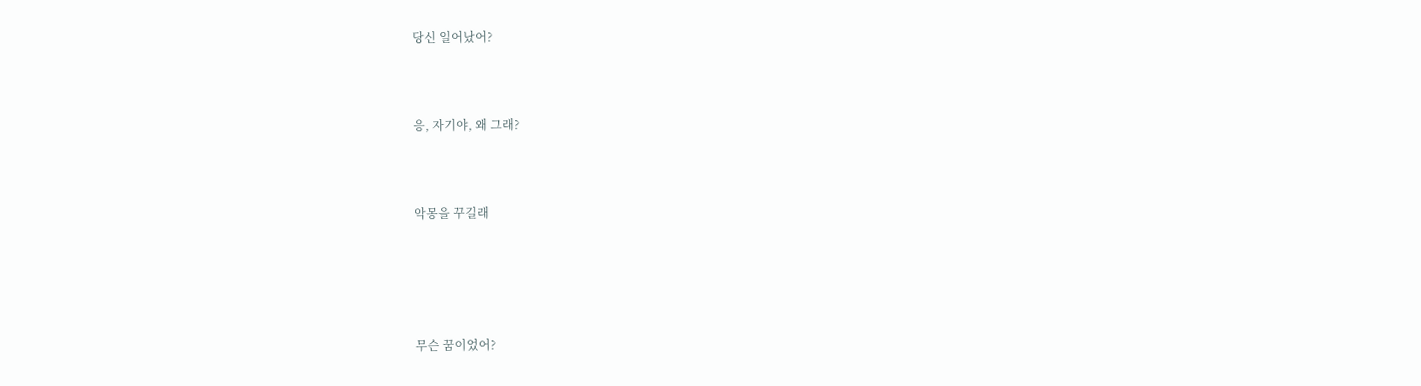당신 일어났어?



응, 자기야, 왜 그래?



악몽을 꾸길래





무슨 꿈이었어?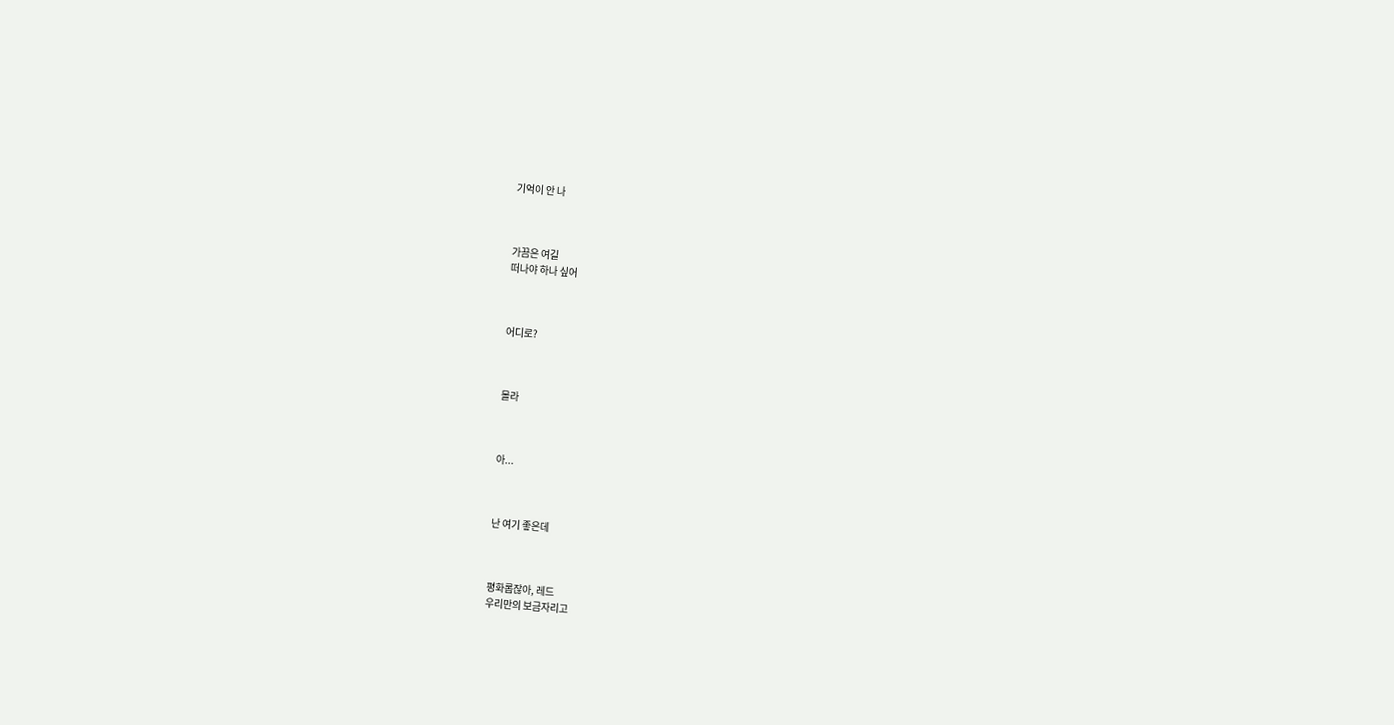기억이 안 나



가끔은 여길
떠나야 하나 싶어



어디로?



몰라



아...



난 여기 좋은데



평화롭잖아, 레드
우리만의 보금자리고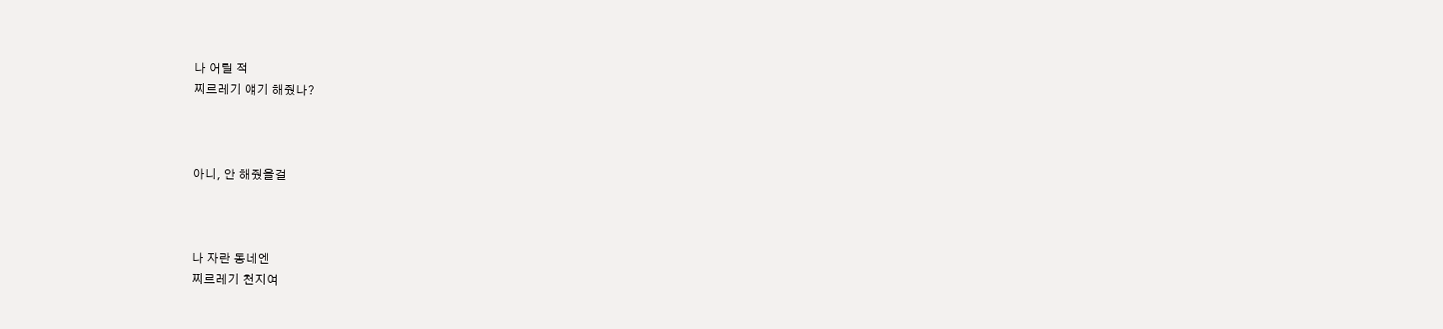나 어릴 적
찌르레기 얘기 해줬나?



아니, 안 해줬을걸



나 자란 동네엔
찌르레기 천지여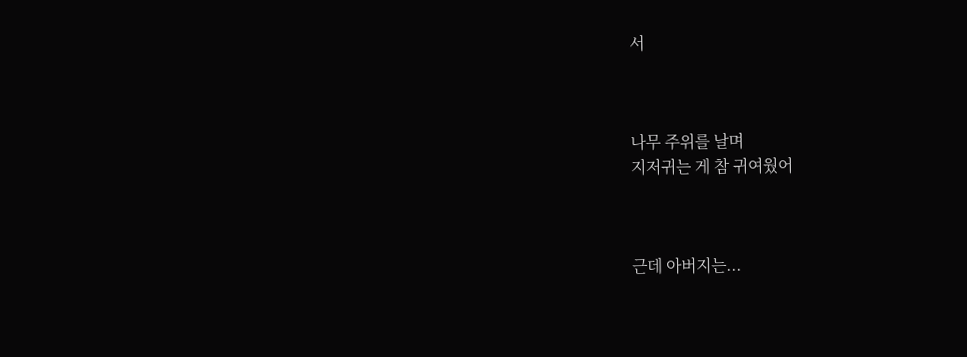서



나무 주위를 날며
지저귀는 게 참 귀여웠어



근데 아버지는...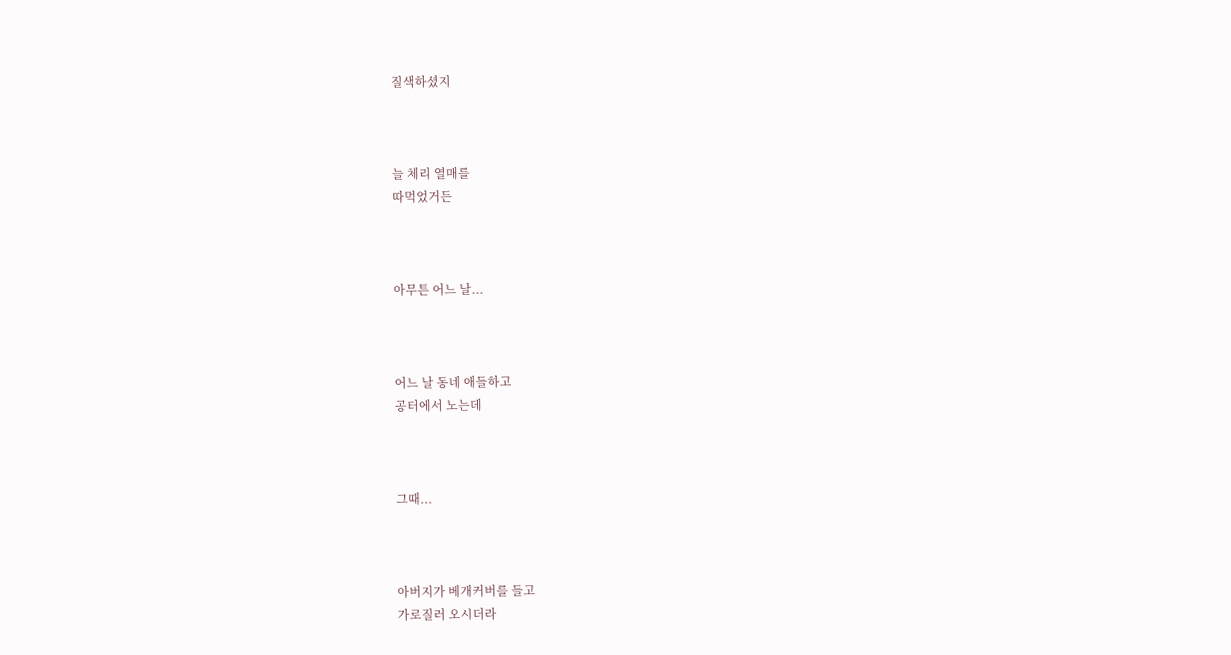질색하셨지



늘 체리 열매를
따먹었거든



아무튼 어느 날...



어느 날 동네 애들하고
공터에서 노는데



그때...



아버지가 베개커버를 들고
가로질러 오시더라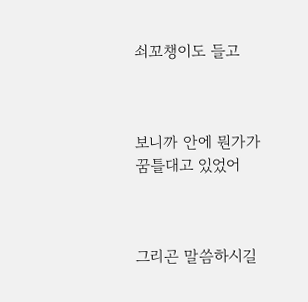쇠꼬챙이도 들고



보니까 안에 뭔가가
꿈틀대고 있었어



그리곤 말씀하시길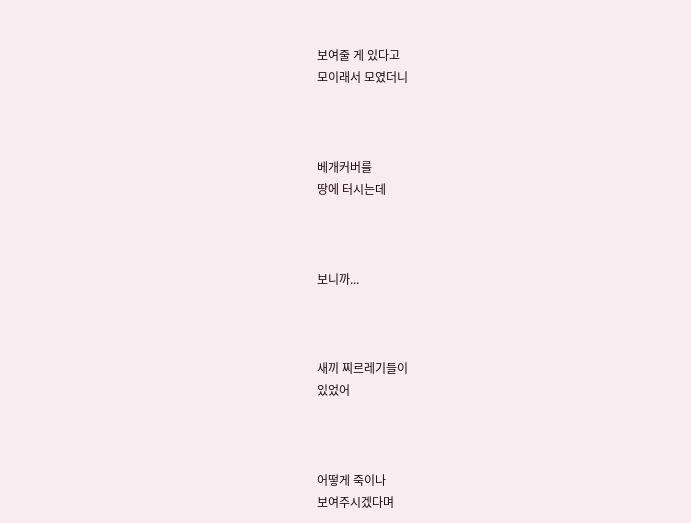보여줄 게 있다고
모이래서 모였더니



베개커버를
땅에 터시는데



보니까...



새끼 찌르레기들이
있었어



어떻게 죽이나
보여주시겠다며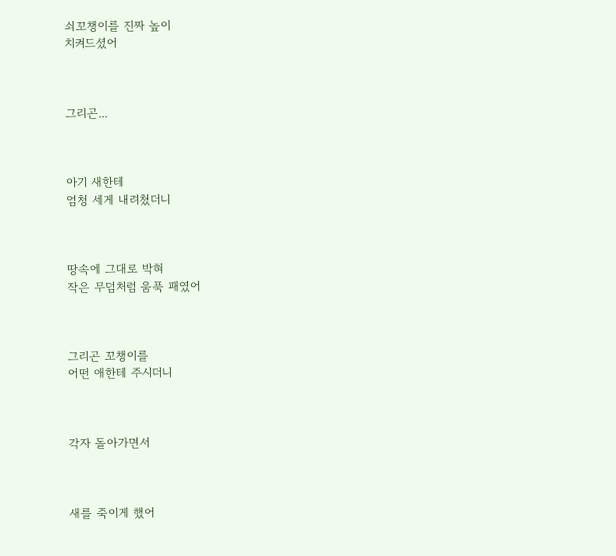쇠꼬챙이를 진짜 높이
치켜드셨어



그리곤...



아기 새한테
엄청 세게 내려쳤더니



땅속에 그대로 박혀
작은 무덤처럼 움푹 패였어



그리곤 꼬챙이를
어떤 애한테 주시더니



각자 돌아가면서



새를 죽이게 했어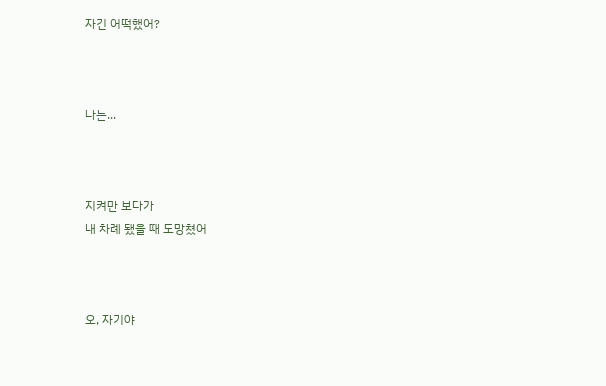자긴 어떡했어?



나는...



지켜만 보다가
내 차례 됐을 때 도망쳤어



오, 자기야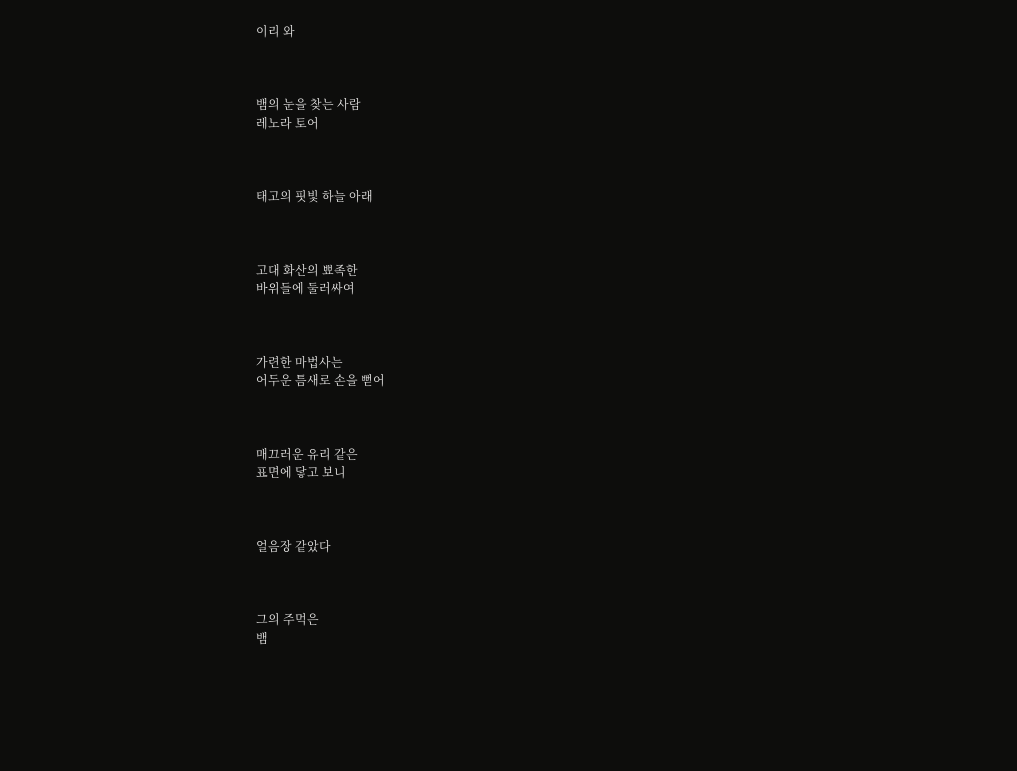이리 와



뱀의 눈을 찾는 사람
레노라 토어



태고의 핏빛 하늘 아래



고대 화산의 뾰족한
바위들에 둘러싸여



가련한 마법사는
어두운 틈새로 손을 뻗어



매끄러운 유리 같은
표면에 닿고 보니



얼음장 같았다



그의 주먹은
뱀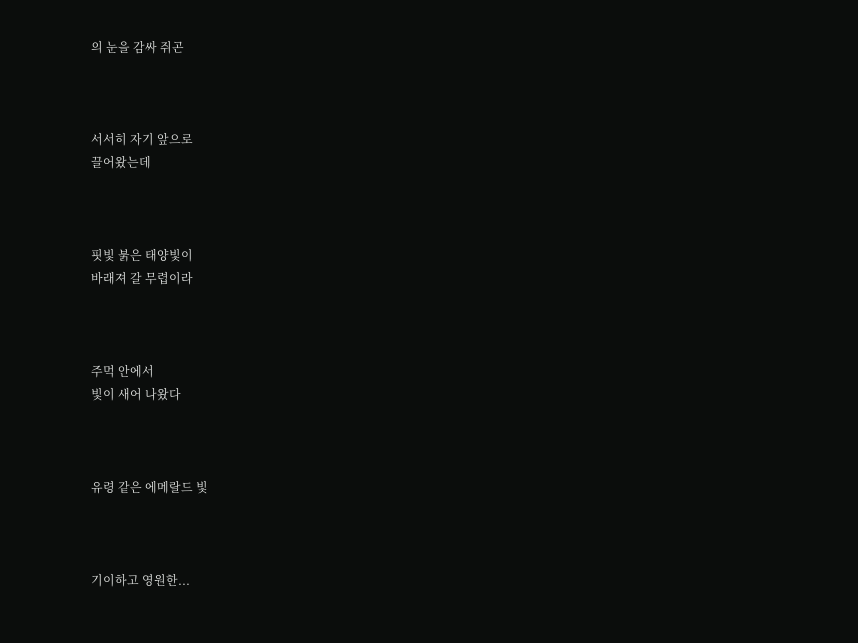의 눈을 감싸 쥐곤



서서히 자기 앞으로
끌어왔는데



핏빛 붉은 태양빛이
바래져 갈 무렵이라



주먹 안에서
빛이 새어 나왔다



유령 같은 에메랄드 빛



기이하고 영원한...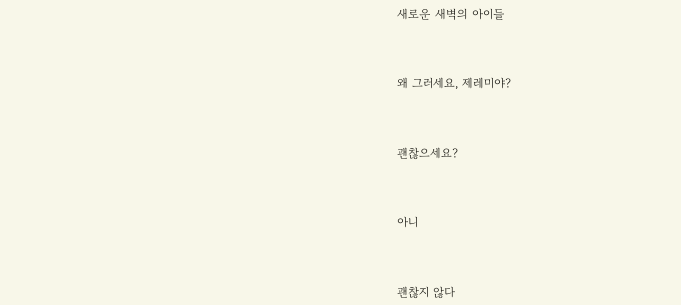새로운 새벽의 아이들



왜 그러세요, 제레미야?



괜찮으세요?



아니



괜찮지 않다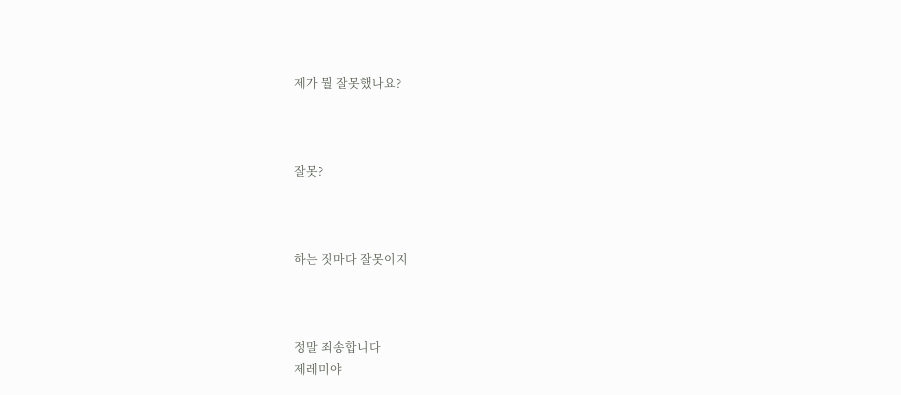제가 뭘 잘못했나요?



잘못?



하는 짓마다 잘못이지



정말 죄송합니다
제레미야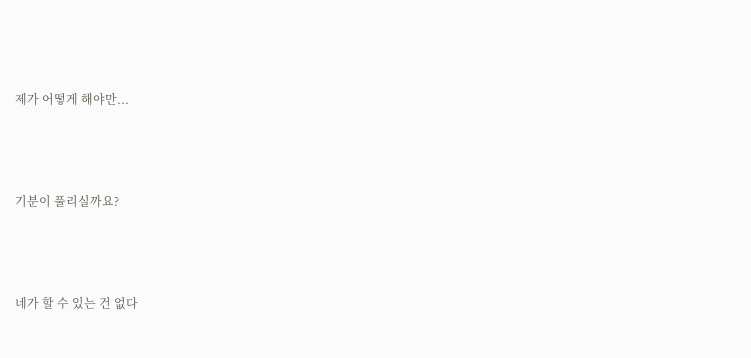제가 어떻게 해야만...



기분이 풀리실까요?



네가 할 수 있는 건 없다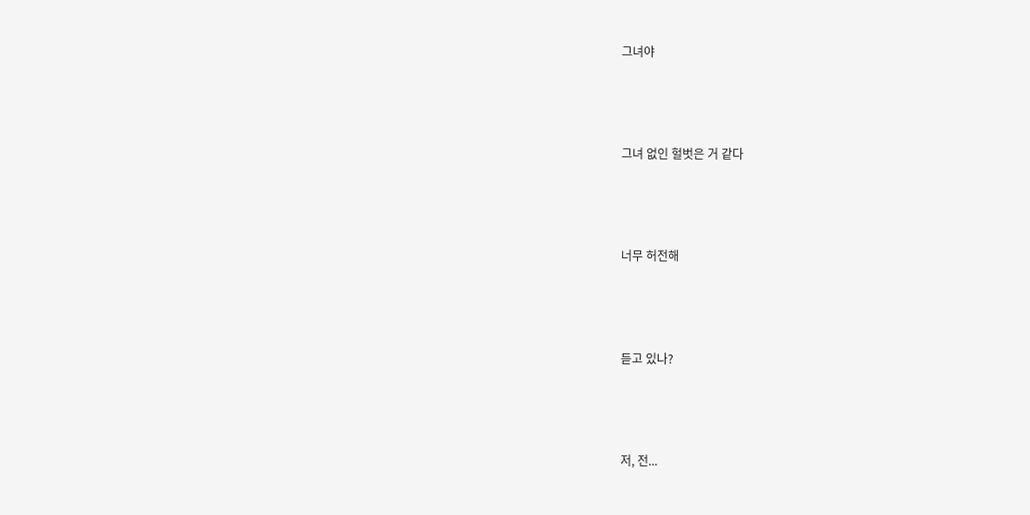그녀야



그녀 없인 헐벗은 거 같다



너무 허전해



듣고 있나?



저, 전...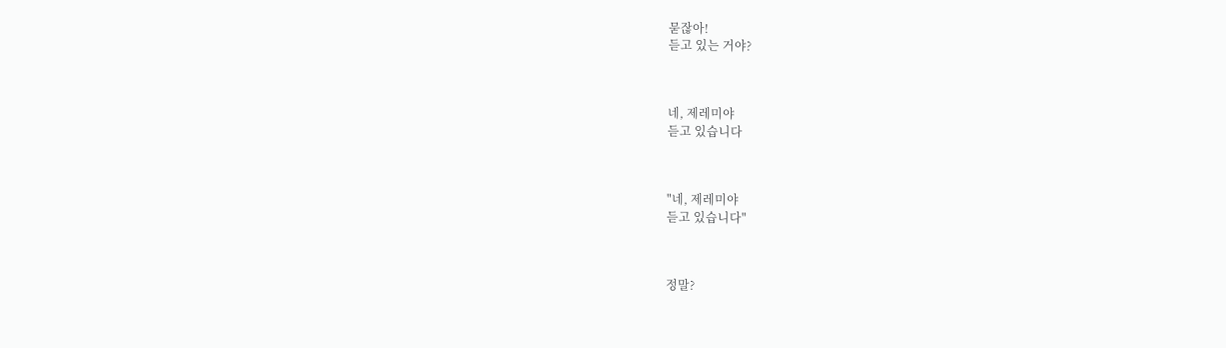묻잖아!
듣고 있는 거야?



네, 제레미야
듣고 있습니다



"네, 제레미야
듣고 있습니다"



정말?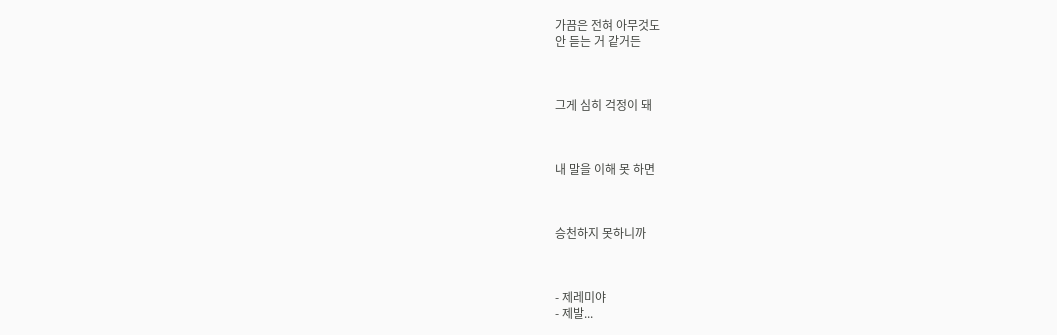가끔은 전혀 아무것도
안 듣는 거 같거든



그게 심히 걱정이 돼



내 말을 이해 못 하면



승천하지 못하니까



- 제레미야
- 제발...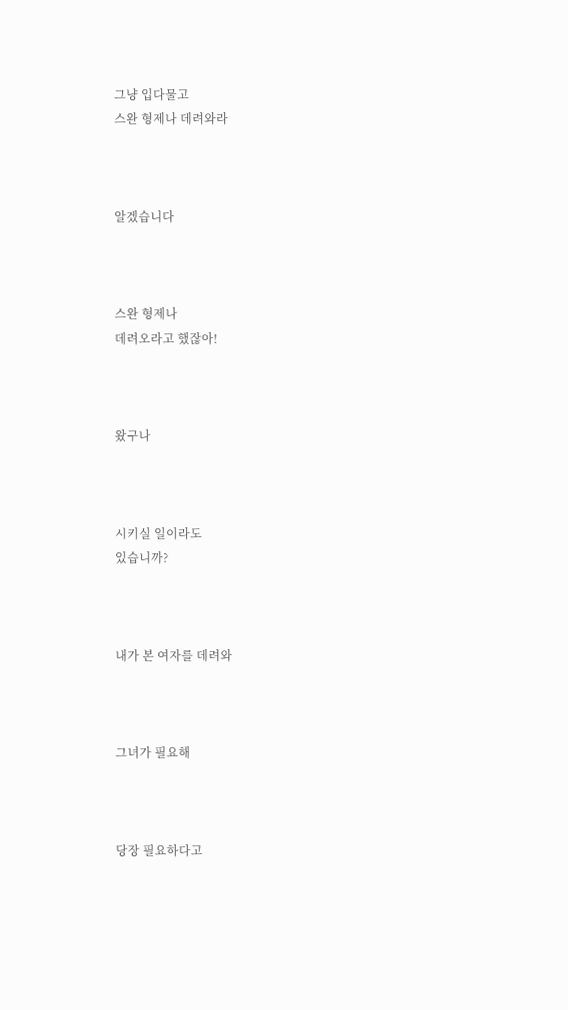그냥 입다물고
스완 형제나 데려와라



알겠습니다



스완 형제나
데려오라고 했잖아!



왔구나



시키실 일이라도
있습니까?



내가 본 여자를 데려와



그녀가 필요해



당장 필요하다고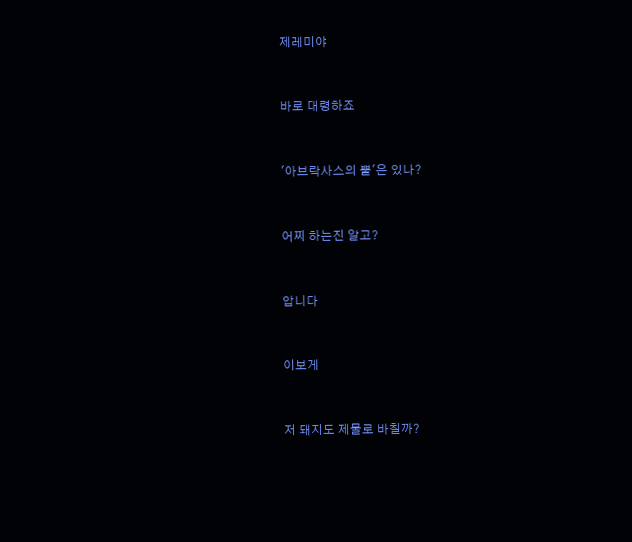제레미야



바로 대령하죠



'아브락사스의 뿔'은 있나?



어찌 하는진 알고?



압니다



이보게



저 돼지도 제물로 바칠까?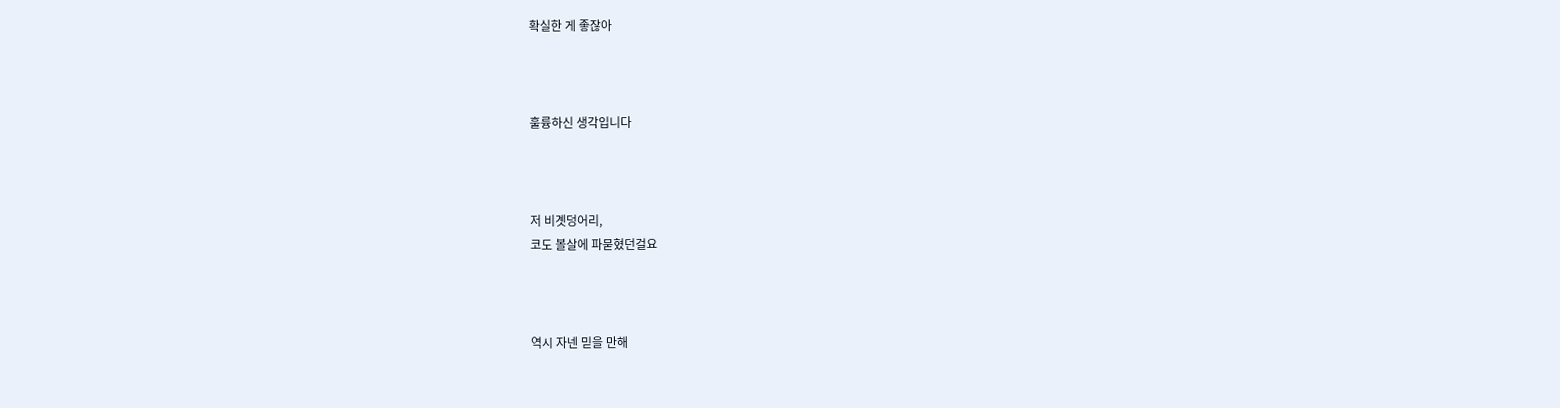확실한 게 좋잖아



훌륭하신 생각입니다



저 비곗덩어리,
코도 볼살에 파묻혔던걸요



역시 자넨 믿을 만해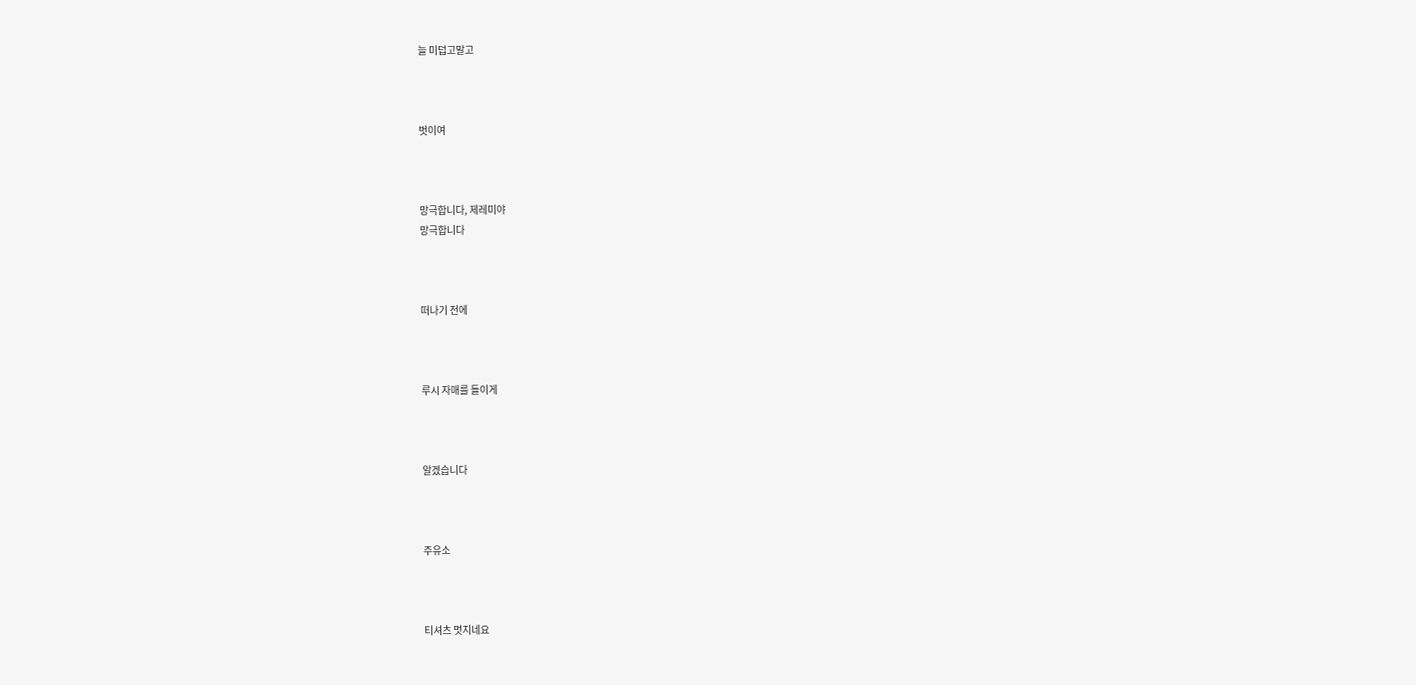늘 미덥고말고



벗이여



망극합니다, 제레미야
망극합니다



떠나기 전에



루시 자매를 들이게



알겠습니다



주유소



티셔츠 멋지네요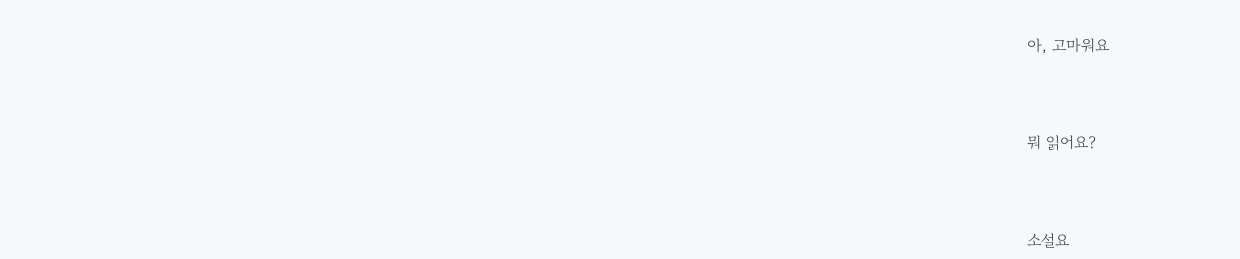아, 고마워요



뭐 읽어요?



소설요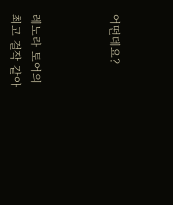어떤데요?



레노라 토어의
최고 걸작 같아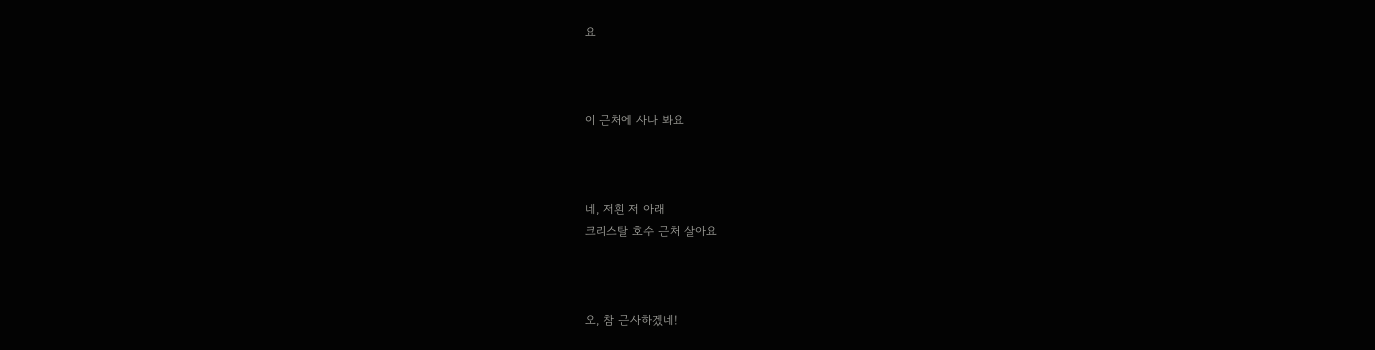요



이 근처에 사나 봐요



네, 저흰 저 아래
크리스탈 호수 근처 살아요



오, 참 근사하겠네!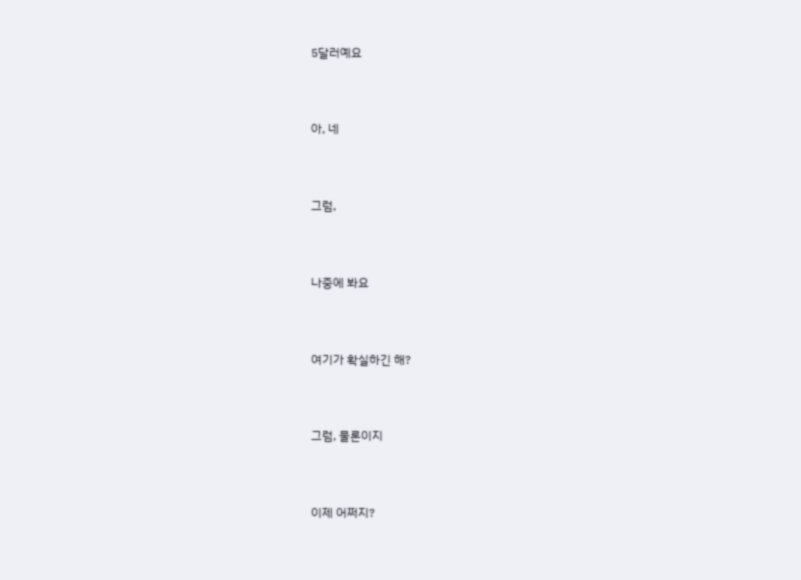5달러예요



아, 네



그럼,



나중에 봐요



여기가 확실하긴 해?



그럼, 물론이지



이제 어쩌지?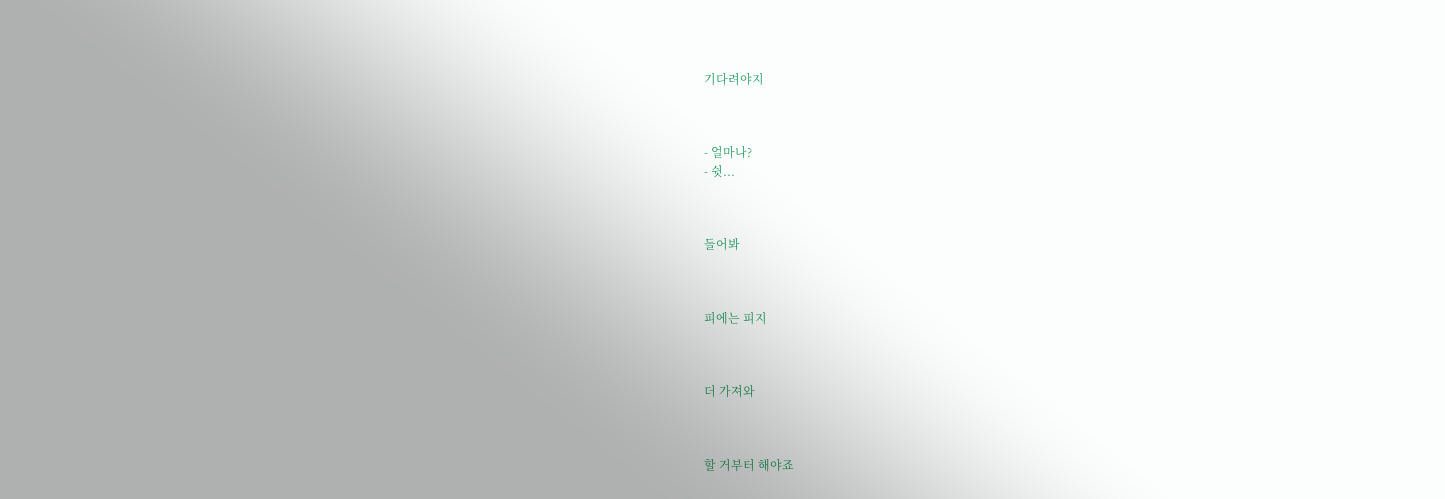기다려야지



- 얼마나?
- 쉿...



들어봐



피에는 피지



더 가져와



할 거부터 해야죠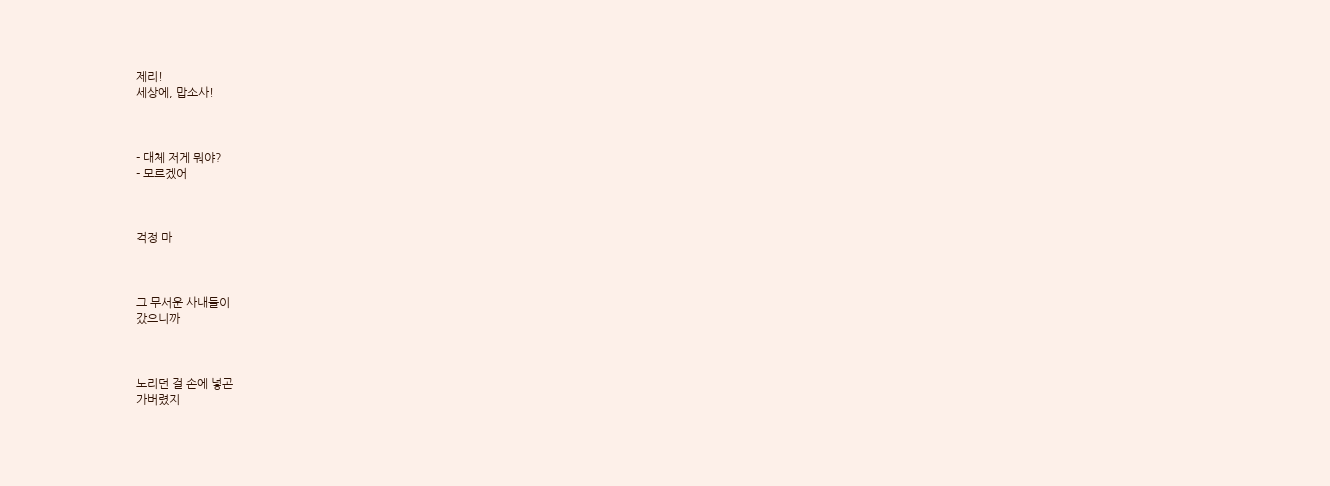제리!
세상에, 맙소사!



- 대체 저게 뭐야?
- 모르겠어



걱정 마



그 무서운 사내들이
갔으니까



노리던 걸 손에 넣곤
가버렸지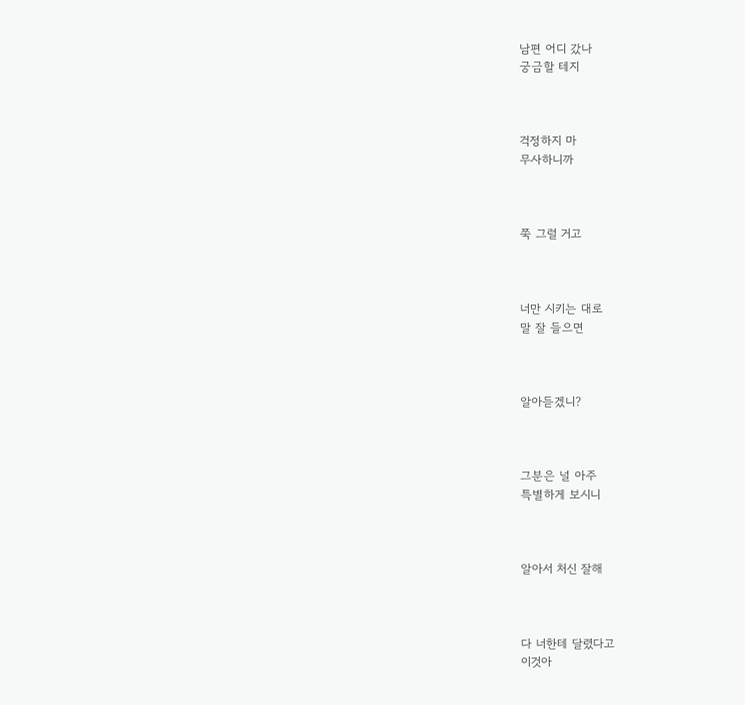남편 어디 갔나
궁금할 테지



걱정하지 마
무사하니까



쭉 그럴 거고



너만 시키는 대로
말 잘 들으면



알아듣겠니?



그분은 널 아주
특별하게 보시니



알아서 처신 잘해



다 너한테 달렸다고
이것아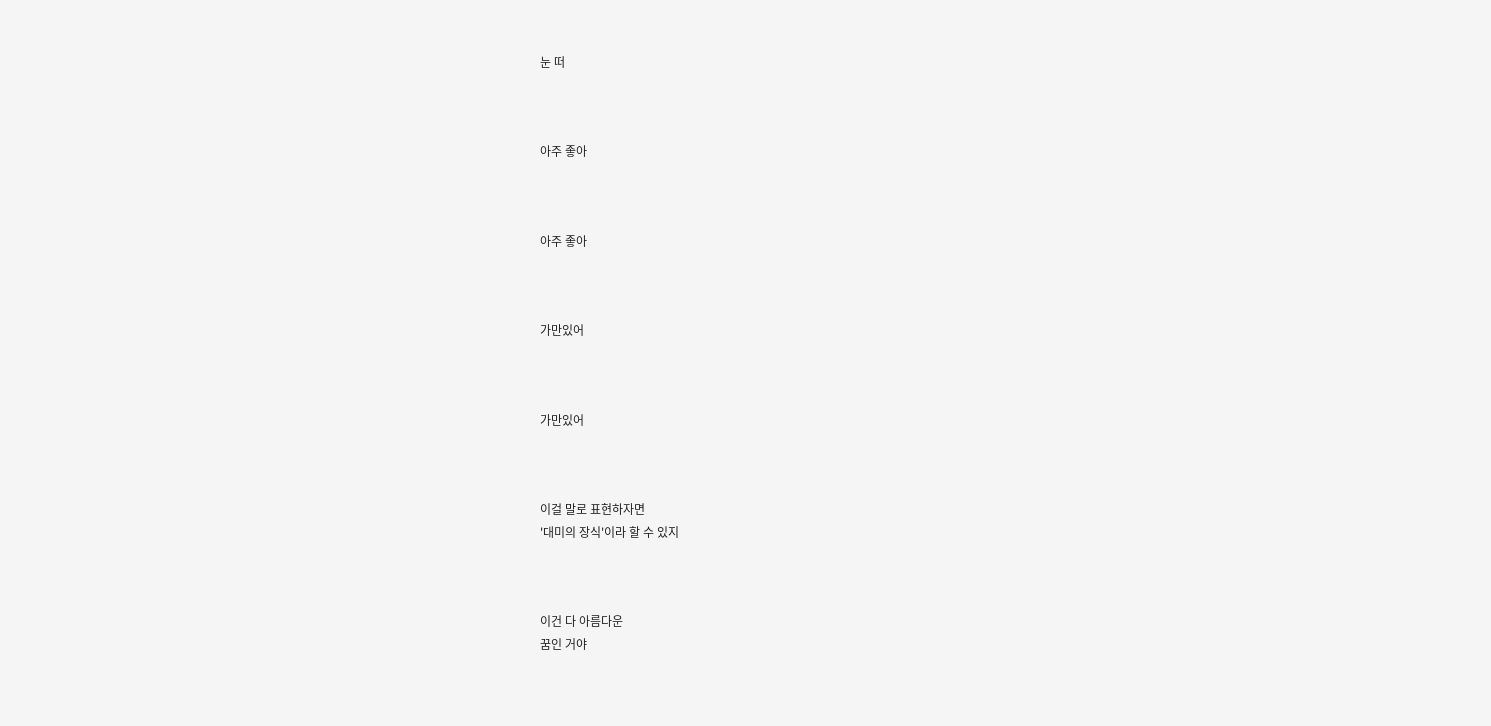눈 떠



아주 좋아



아주 좋아



가만있어



가만있어



이걸 말로 표현하자면
'대미의 장식'이라 할 수 있지



이건 다 아름다운
꿈인 거야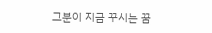그분이 지금 꾸시는 꿈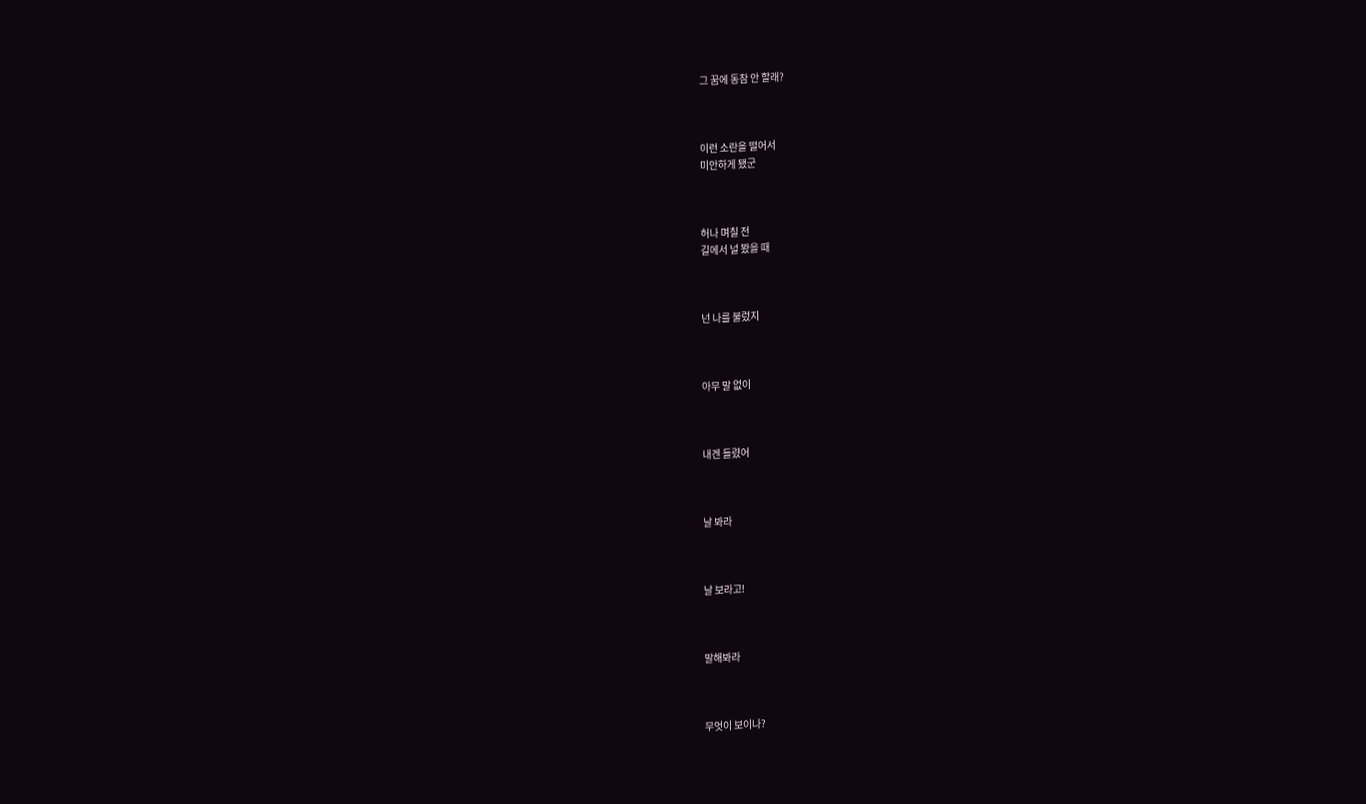그 꿈에 동참 안 할래?



이런 소란을 떨어서
미안하게 됐군



허나 며칠 전
길에서 널 봤을 때



넌 나를 불렀지



아무 말 없이



내겐 들렸어



날 봐라



날 보라고!



말해봐라



무엇이 보이나?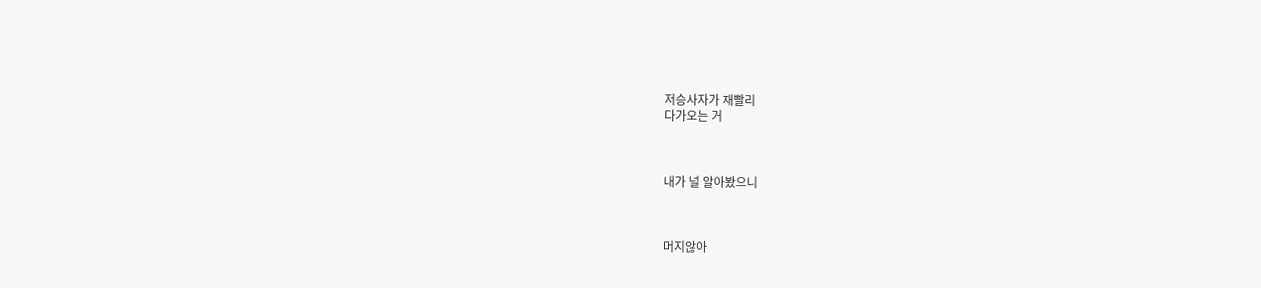저승사자가 재빨리
다가오는 거



내가 널 알아봤으니



머지않아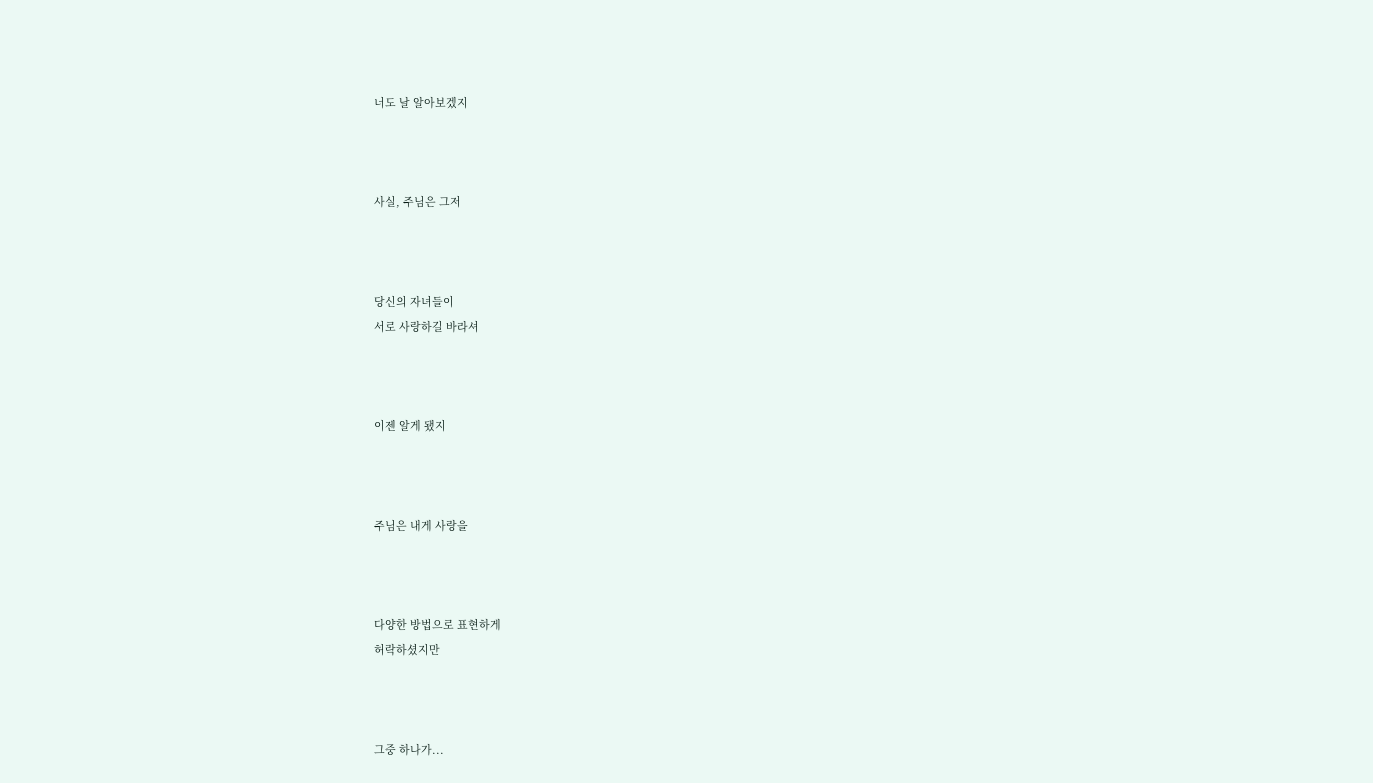너도 날 알아보겠지



사실, 주님은 그저



당신의 자녀들이
서로 사랑하길 바라셔



이젠 알게 됐지



주님은 내게 사랑을



다양한 방법으로 표현하게
허락하셨지만



그중 하나가...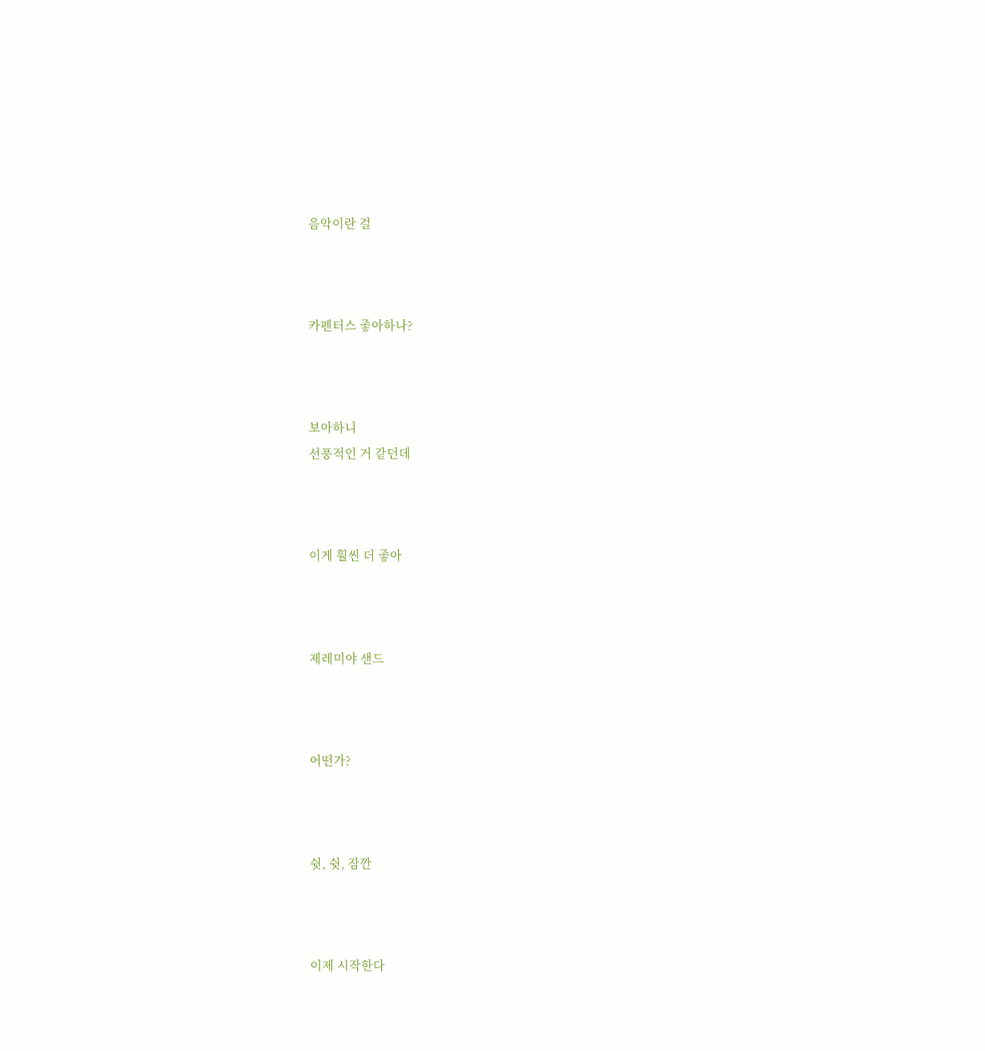음악이란 걸



카펜터스 좋아하나?



보아하니
선풍적인 거 같던데



이게 훨씬 더 좋아



제레미야 샌드



어떤가?



쉿, 쉿, 잠깐



이제 시작한다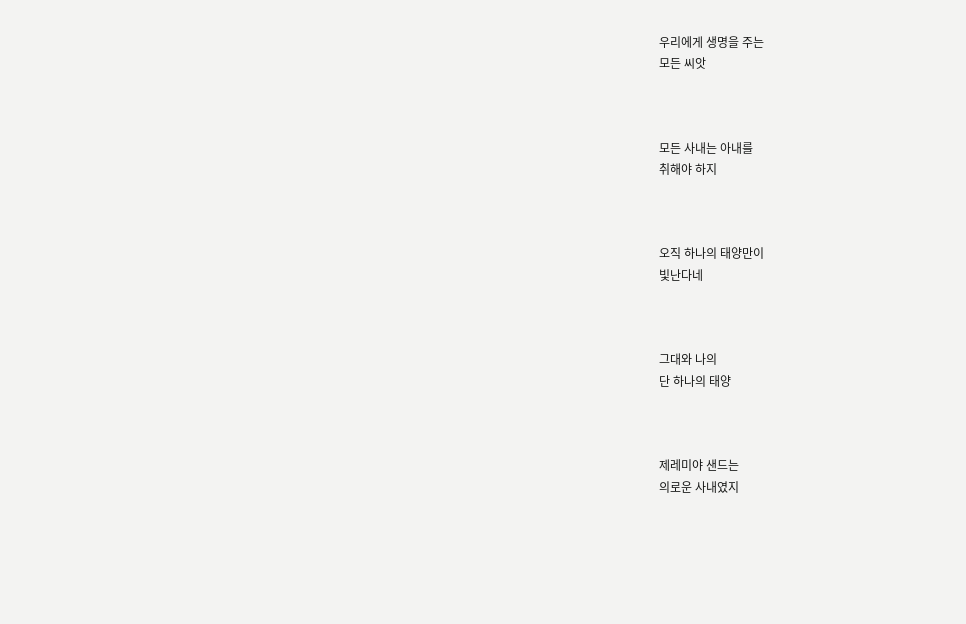우리에게 생명을 주는
모든 씨앗



모든 사내는 아내를
취해야 하지



오직 하나의 태양만이
빛난다네



그대와 나의
단 하나의 태양



제레미야 샌드는
의로운 사내였지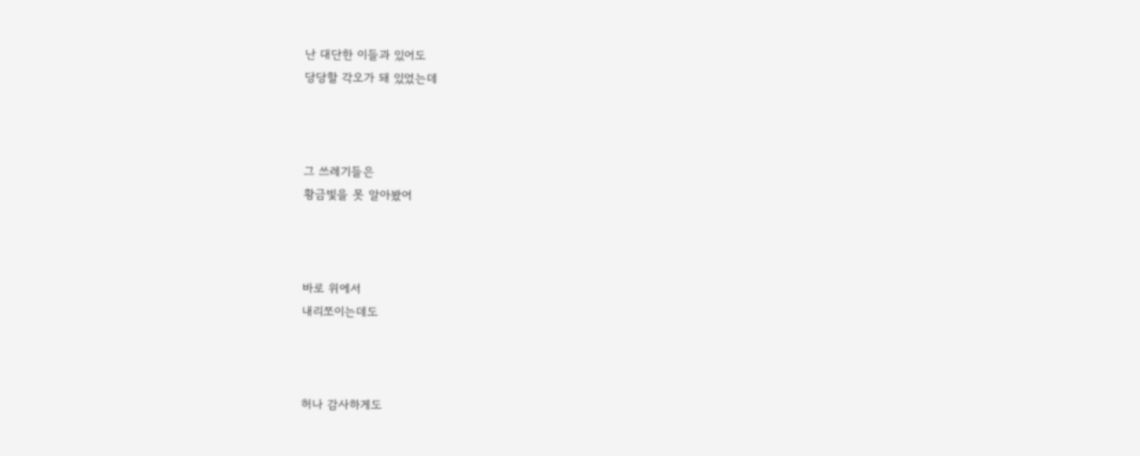난 대단한 이들과 있어도
당당할 각오가 돼 있었는데



그 쓰레기들은
황금빛을 못 알아봤어



바로 위에서
내리쪼이는데도



허나 감사하게도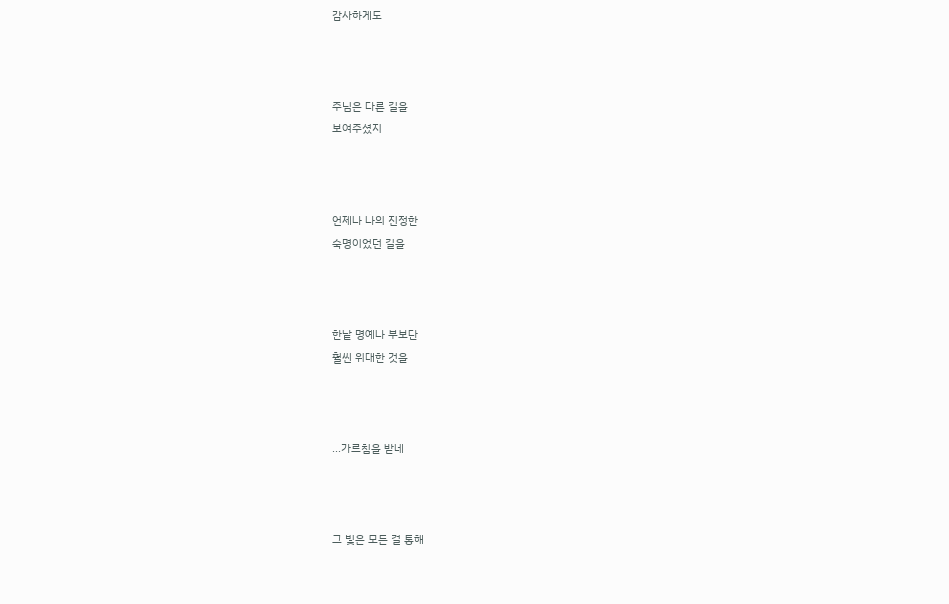감사하게도



주님은 다른 길을
보여주셨지



언제나 나의 진정한
숙명이었던 길을



한낱 명예나 부보단
훨씬 위대한 것을



...가르침을 받네



그 빛은 모든 걸 통해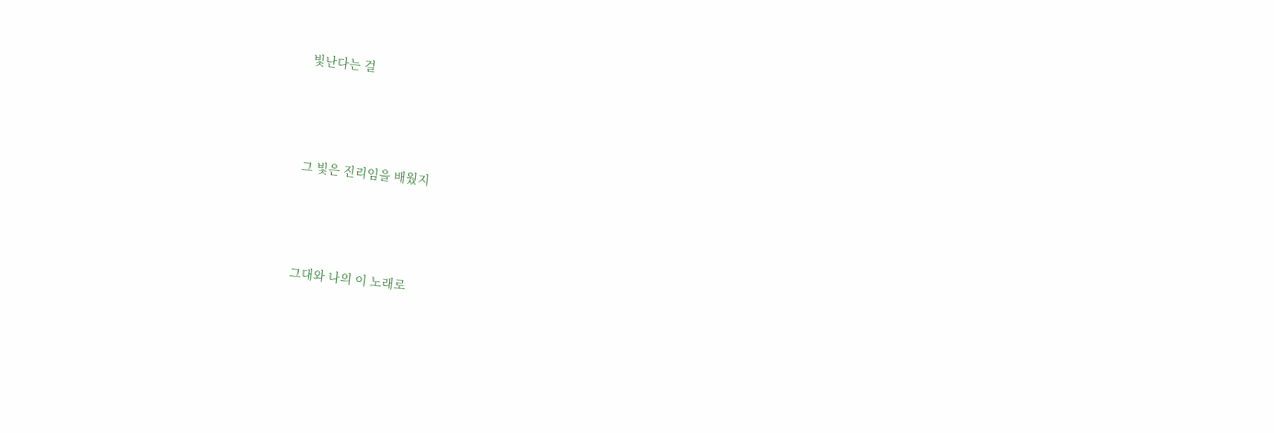빛난다는 걸



그 빛은 진리임을 배웠지



그대와 나의 이 노래로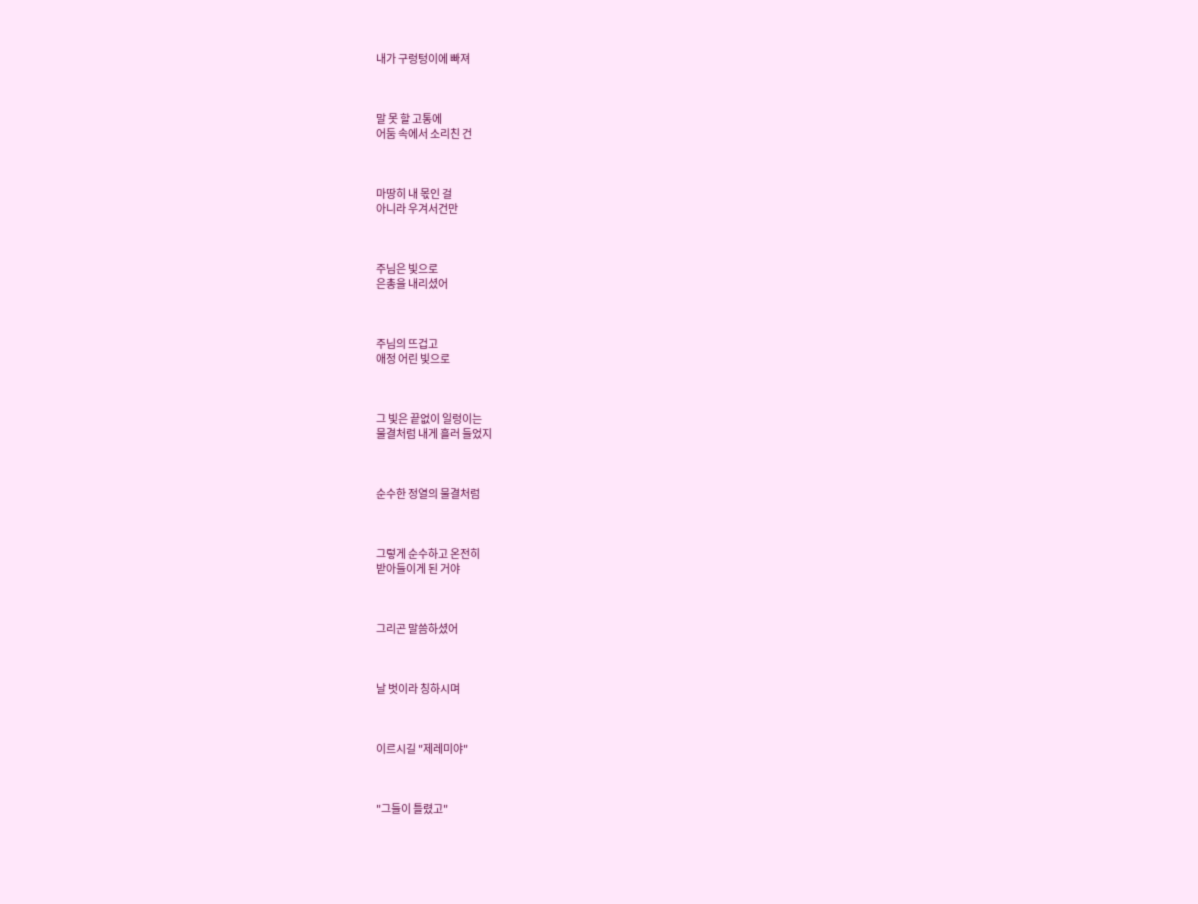내가 구렁텅이에 빠져



말 못 할 고통에
어둠 속에서 소리친 건



마땅히 내 몫인 걸
아니라 우겨서건만



주님은 빛으로
은총을 내리셨어



주님의 뜨겁고
애정 어린 빛으로



그 빛은 끝없이 일렁이는
물결처럼 내게 흘러 들었지



순수한 정열의 물결처럼



그렇게 순수하고 온전히
받아들이게 된 거야



그리곤 말씀하셨어



날 벗이라 칭하시며



이르시길 "제레미야"



"그들이 틀렸고"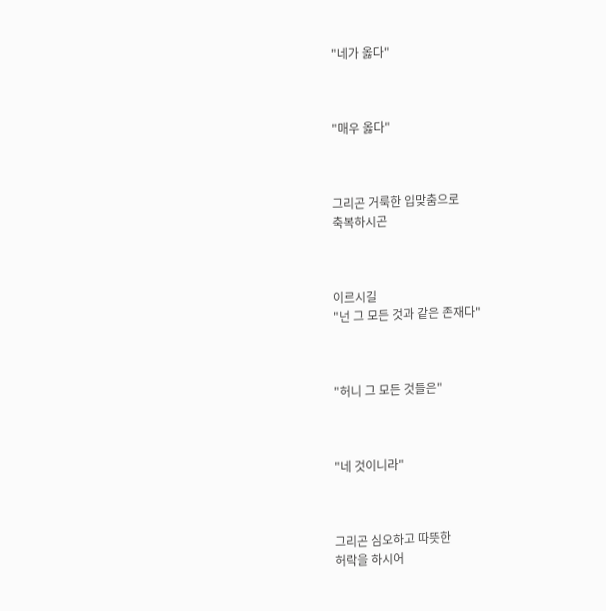"네가 옳다"



"매우 옳다"



그리곤 거룩한 입맞춤으로
축복하시곤



이르시길
"넌 그 모든 것과 같은 존재다"



"허니 그 모든 것들은"



"네 것이니라"



그리곤 심오하고 따뜻한
허락을 하시어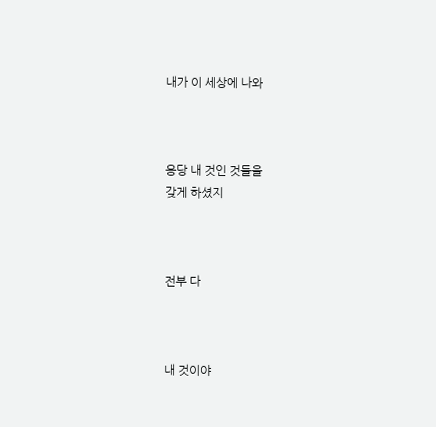내가 이 세상에 나와



응당 내 것인 것들을
갖게 하셨지



전부 다



내 것이야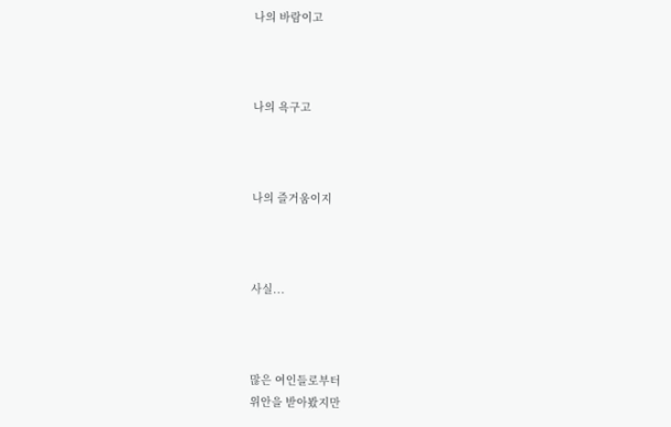나의 바람이고



나의 욕구고



나의 즐거움이지



사실...



많은 여인들로부터
위안을 받아봤지만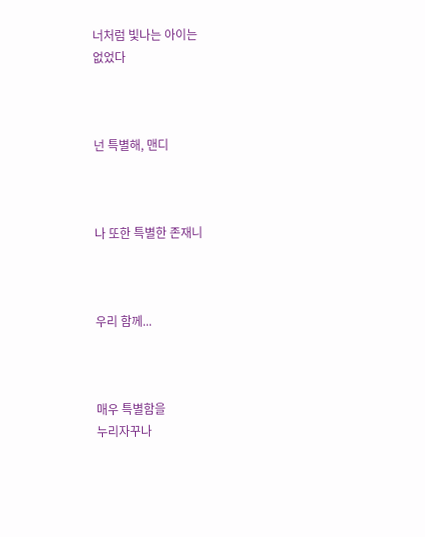너처럼 빛나는 아이는
없었다



넌 특별해, 맨디



나 또한 특별한 존재니



우리 함께...



매우 특별함을
누리자꾸나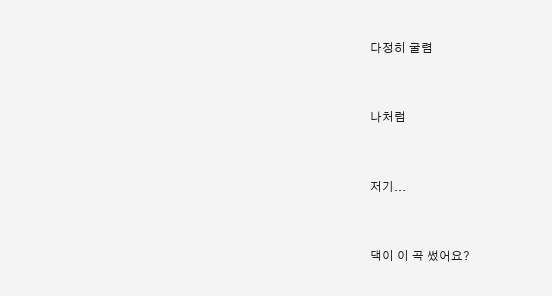다정히 굴렴



나처럼



저기...



댁이 이 곡 썼어요?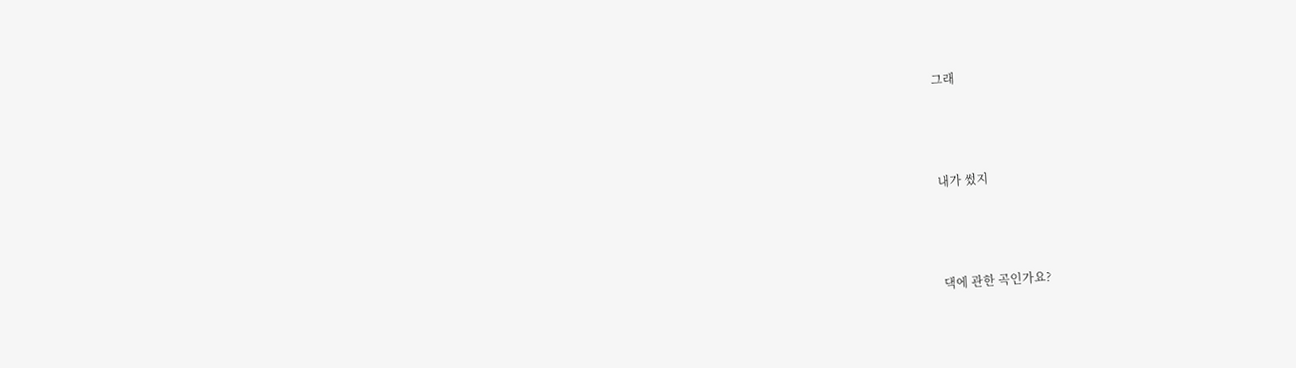그래



내가 썼지



댁에 관한 곡인가요?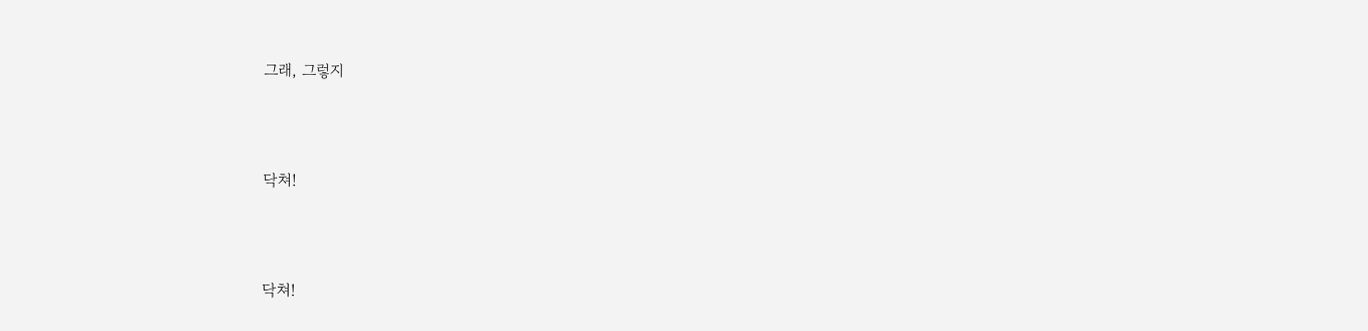그래, 그렇지



닥쳐!



닥쳐!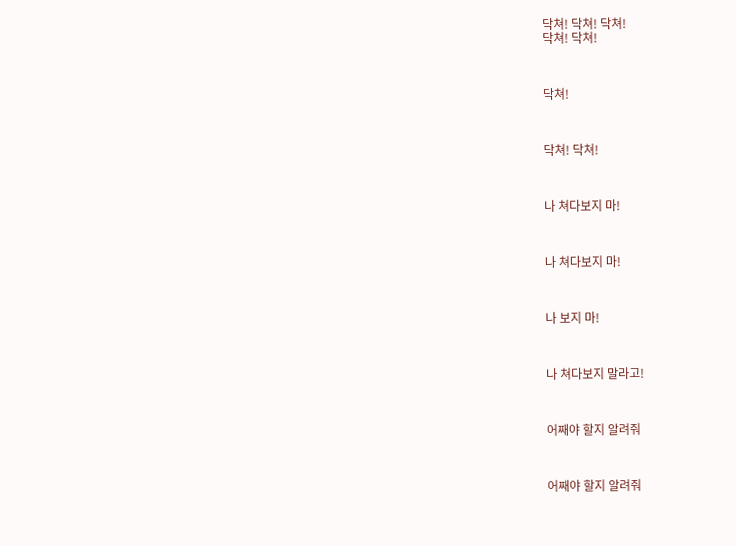닥쳐! 닥쳐! 닥쳐!
닥쳐! 닥쳐!



닥쳐!



닥쳐! 닥쳐!



나 쳐다보지 마!



나 쳐다보지 마!



나 보지 마!



나 쳐다보지 말라고!



어째야 할지 알려줘



어째야 할지 알려줘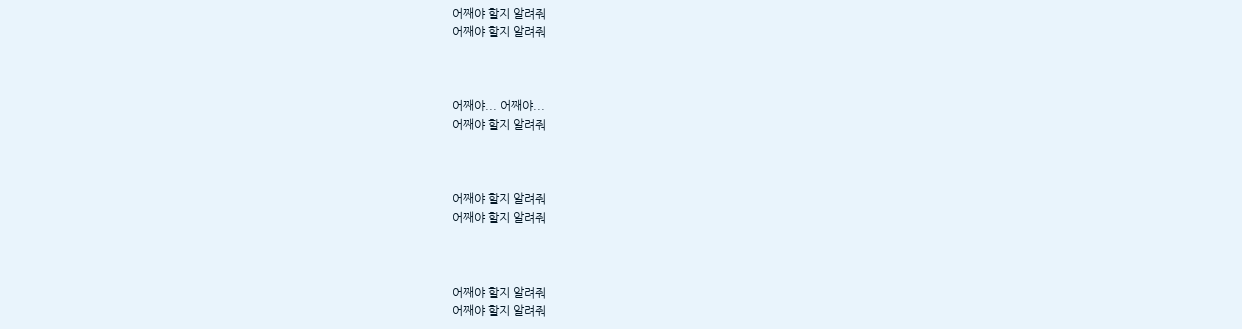어째야 할지 알려줘
어째야 할지 알려줘



어째야... 어째야...
어째야 할지 알려줘



어째야 할지 알려줘
어째야 할지 알려줘



어째야 할지 알려줘
어째야 할지 알려줘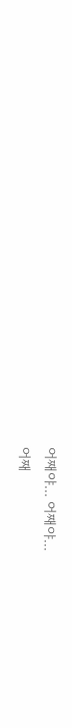어째야... 어째야...
어째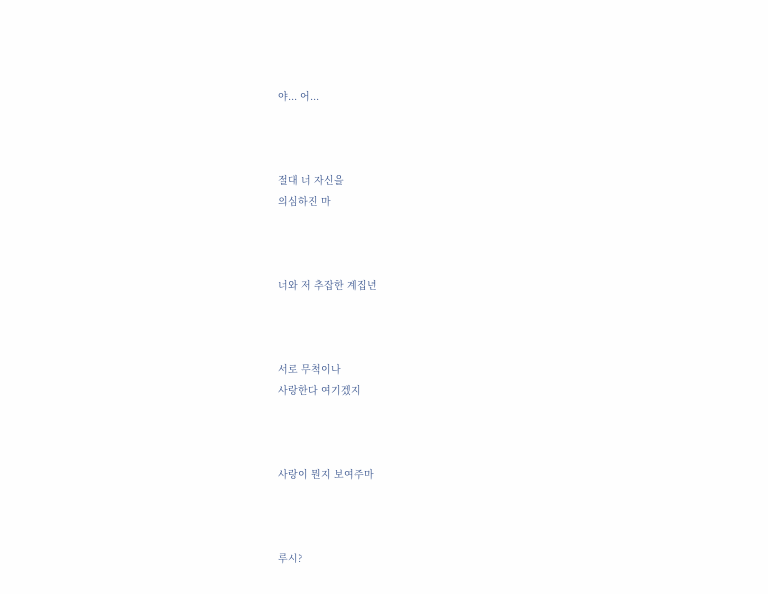야... 어...



절대 너 자신을
의심하진 마



너와 저 추잡한 계집년



서로 무척이나
사랑한다 여기겠지



사랑이 뭔지 보여주마



루시?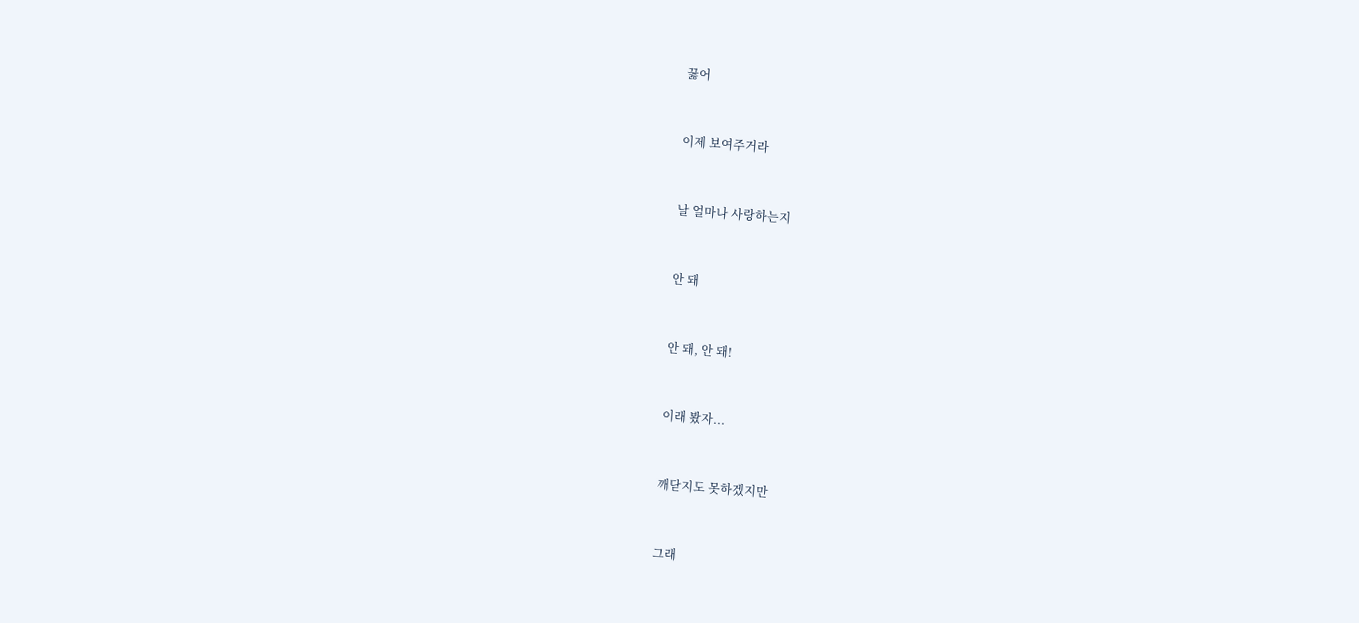꿇어



이제 보여주거라



날 얼마나 사랑하는지



안 돼



안 돼, 안 돼!



이래 봤자...



깨닫지도 못하겠지만



그래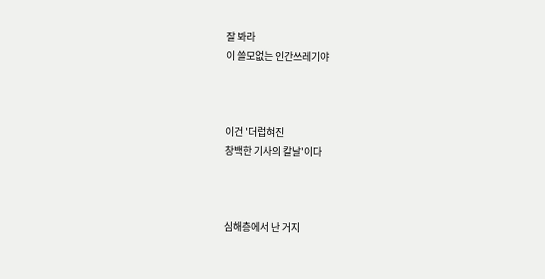잘 봐라
이 쓸모없는 인간쓰레기야



이건 '더럽혀진
창백한 기사의 칼날'이다



심해층에서 난 거지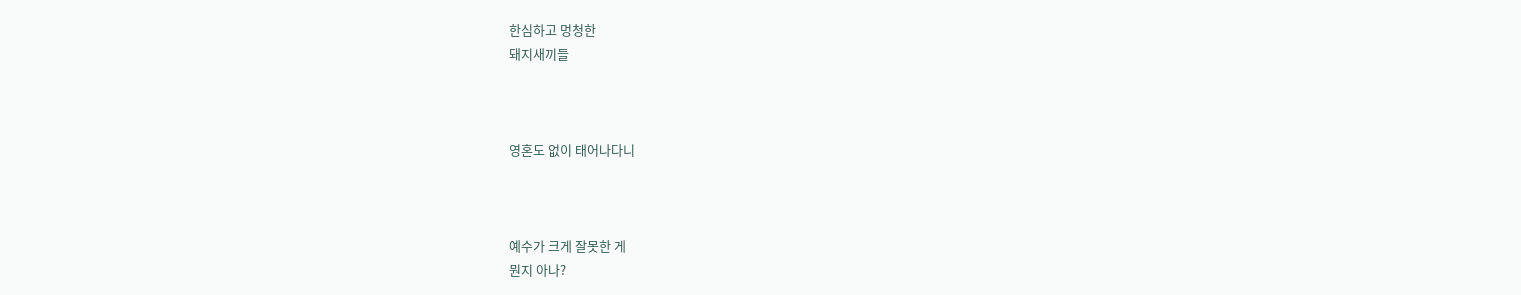한심하고 멍청한
돼지새끼들



영혼도 없이 태어나다니



예수가 크게 잘못한 게
뭔지 아나?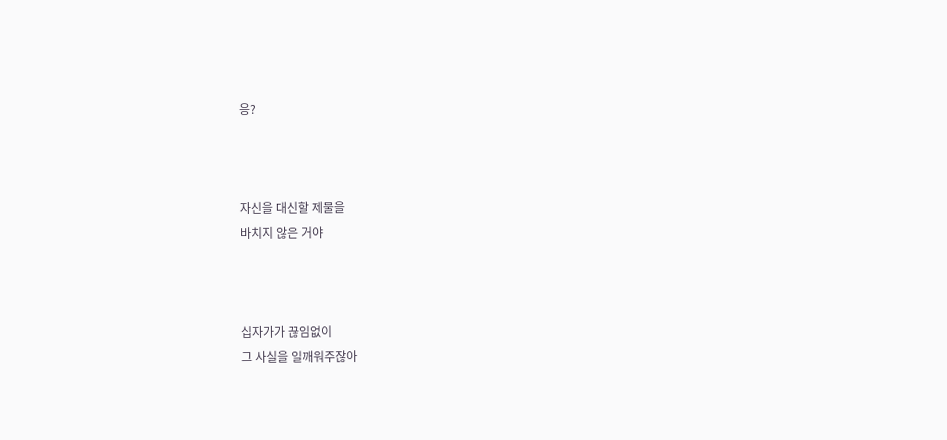응?



자신을 대신할 제물을
바치지 않은 거야



십자가가 끊임없이
그 사실을 일깨워주잖아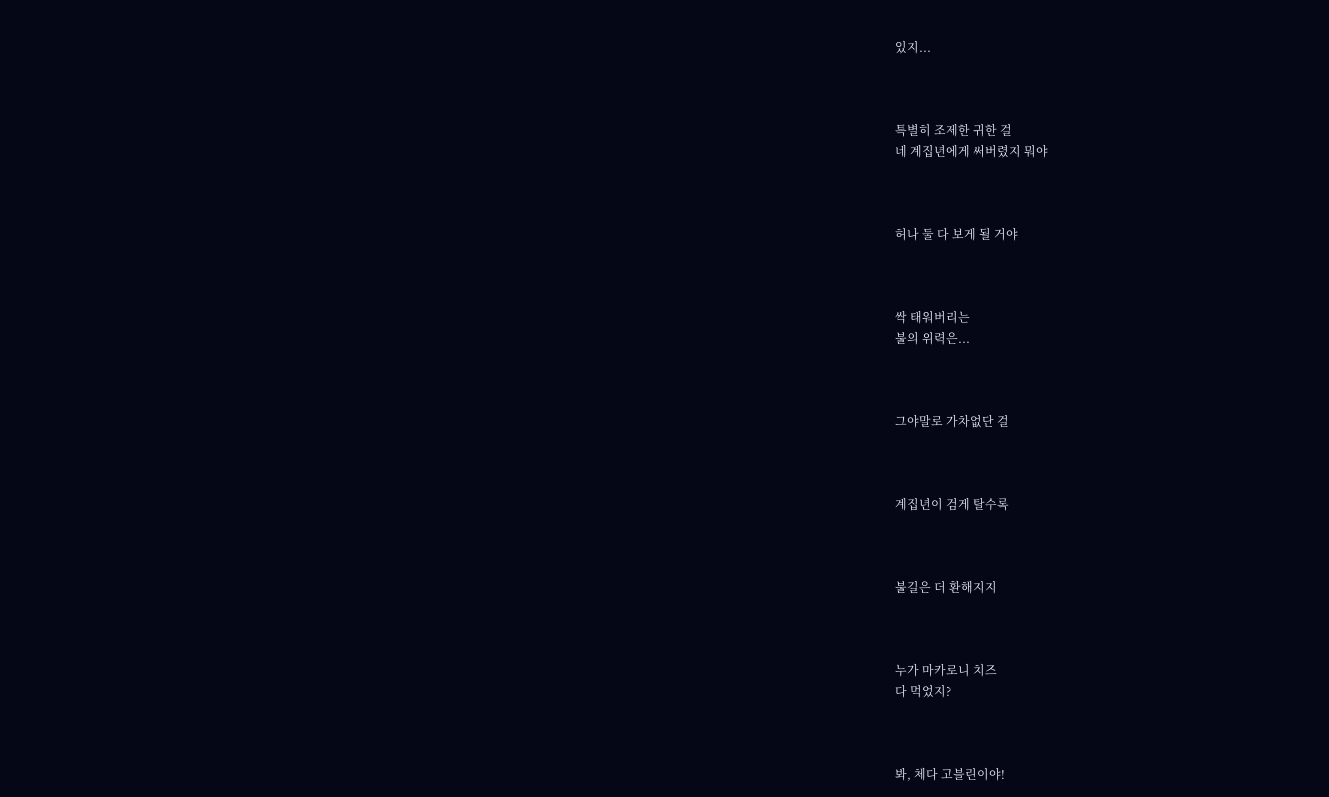있지...



특별히 조제한 귀한 걸
네 계집년에게 써버렸지 뭐야



허나 둘 다 보게 될 거야



싹 태워버리는
불의 위력은...



그야말로 가차없단 걸



계집년이 검게 탈수록



불길은 더 환해지지



누가 마카로니 치즈
다 먹었지?



봐, 체다 고블린이야!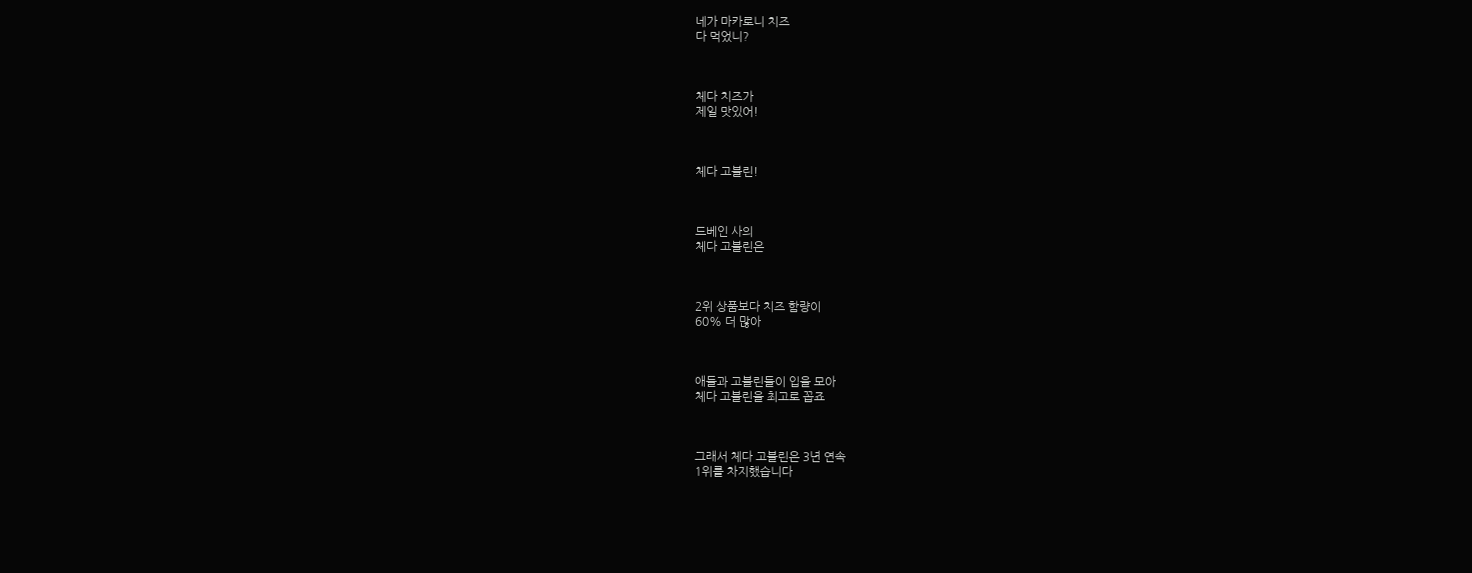네가 마카로니 치즈
다 먹었니?



체다 치즈가
제일 맛있어!



체다 고블린!



드베인 사의
체다 고블린은



2위 상품보다 치즈 함량이
60% 더 많아



애들과 고블린들이 입을 모아
체다 고블린을 최고로 꼽죠



그래서 체다 고블린은 3년 연속
1위를 차지했습니다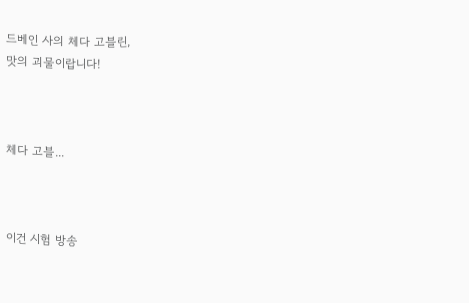드베인 사의 체다 고블린,
맛의 괴물이랍니다!



체다 고블...



이건 시험 방송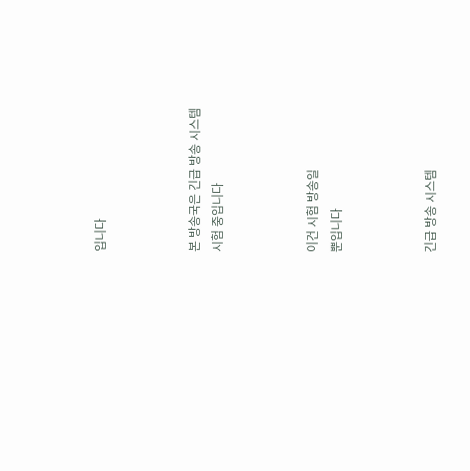입니다



본 방송국은 긴급 방송 시스템
시험 중입니다



이건 시험 방송일
뿐입니다



긴급 방송 시스템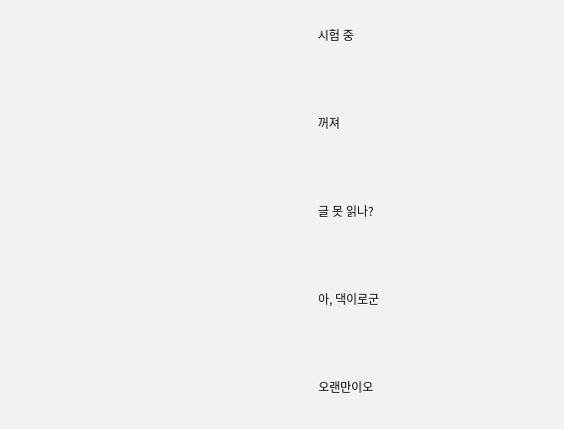시험 중



꺼져



글 못 읽나?



아, 댁이로군



오랜만이오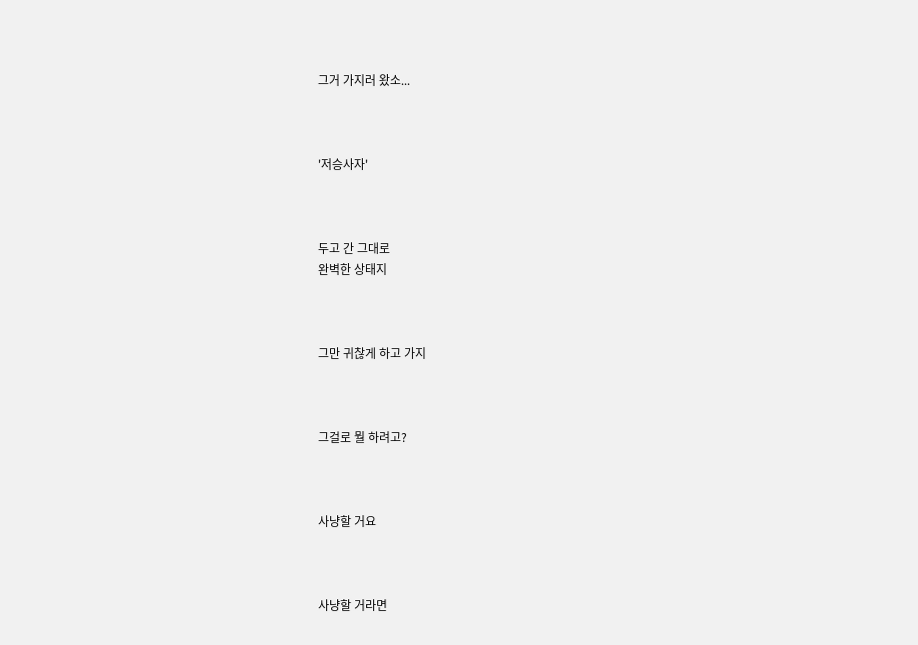그거 가지러 왔소...



'저승사자'



두고 간 그대로
완벽한 상태지



그만 귀찮게 하고 가지



그걸로 뭘 하려고?



사냥할 거요



사냥할 거라면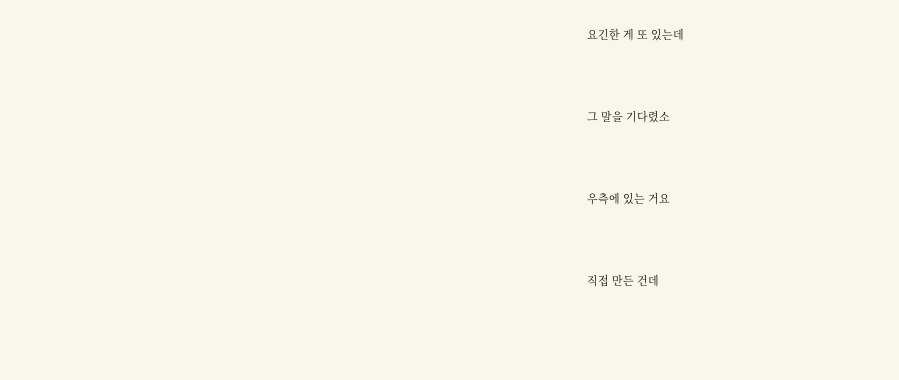요긴한 게 또 있는데



그 말을 기다렸소



우측에 있는 거요



직접 만든 건데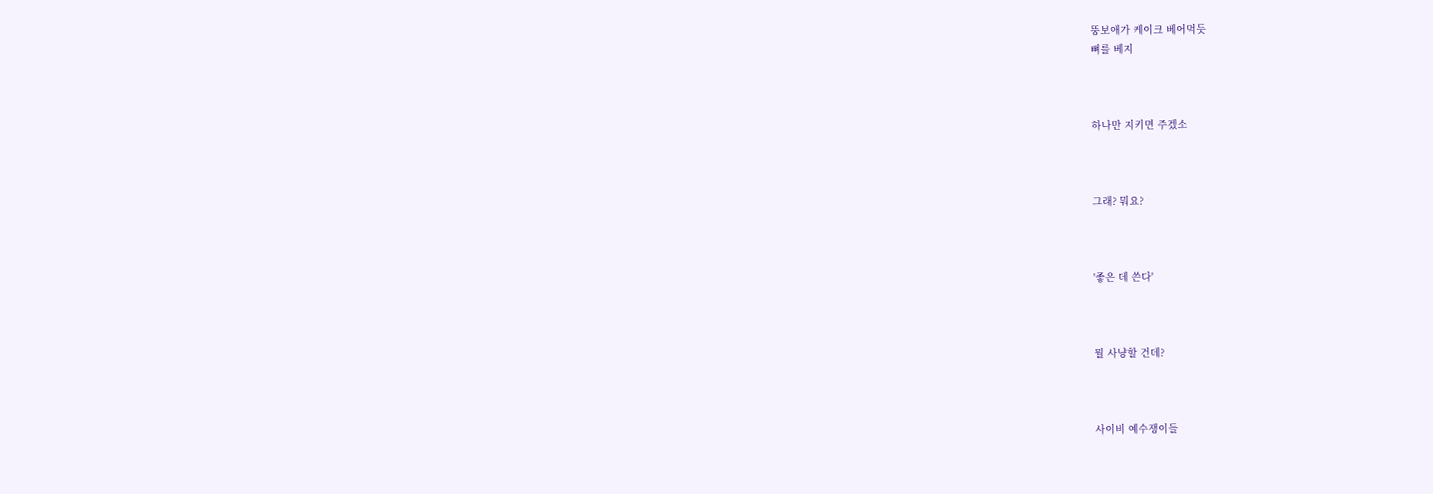뚱보애가 케이크 베어먹듯
뼈를 베지



하나만 지키면 주겠소



그래? 뭐요?



'좋은 데 쓴다'



뭘 사냥할 건데?



사이비 예수쟁이들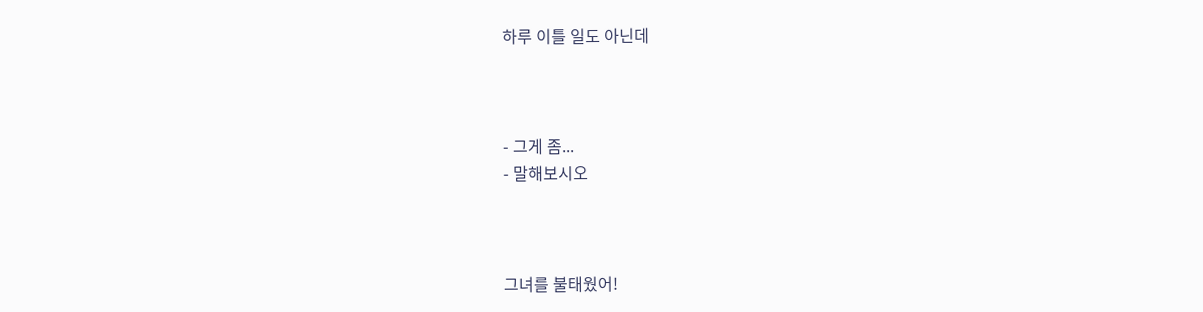하루 이틀 일도 아닌데



- 그게 좀...
- 말해보시오



그녀를 불태웠어!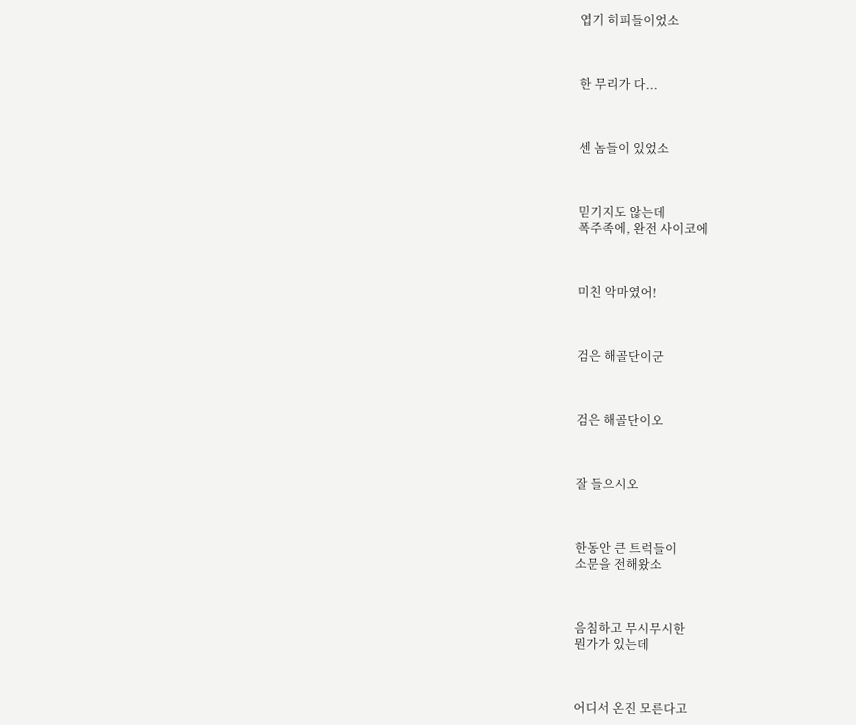엽기 히피들이었소



한 무리가 다...



센 놈들이 있었소



믿기지도 않는데
폭주족에, 완전 사이코에



미친 악마였어!



검은 해골단이군



검은 해골단이오



잘 들으시오



한동안 큰 트럭들이
소문을 전해왔소



음침하고 무시무시한
뭔가가 있는데



어디서 온진 모른다고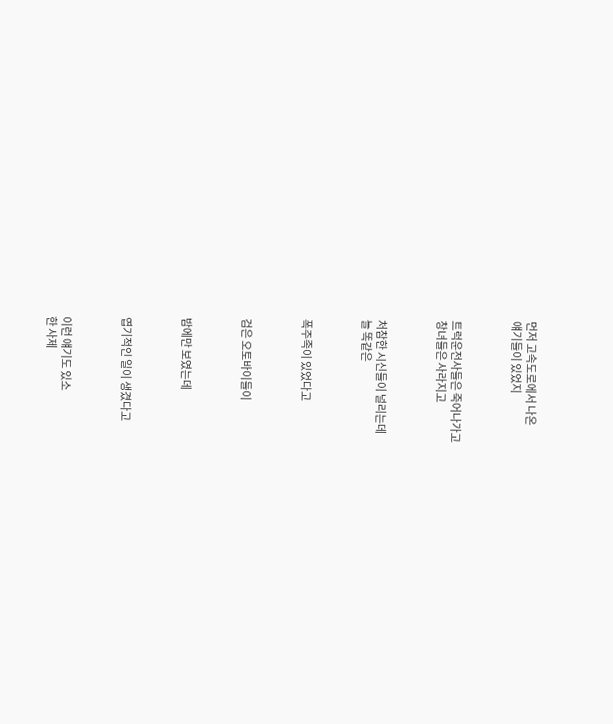먼저 고속도로에서 나온
얘기들이 있었지



트럭운전사들은 죽어나가고
창녀들은 사라지고



처참한 시신들이 널리는데
늘 똑같은



폭주족이 있었다고



검은 오토바이들이



밤에만 보였는데



엽기적인 일이 생겼다고



이런 얘기도 있소
한 사제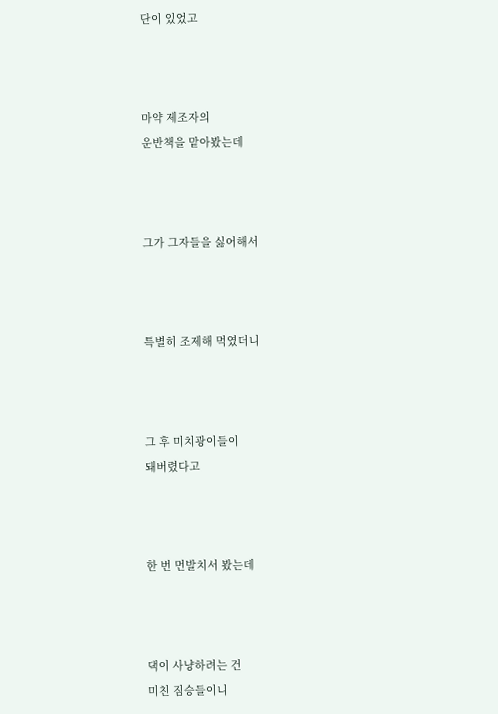단이 있었고



마약 제조자의
운반책을 맡아봤는데



그가 그자들을 싫어해서



특별히 조제해 먹였더니



그 후 미치광이들이
돼버렸다고



한 번 먼발치서 봤는데



댁이 사냥하려는 건
미친 짐승들이니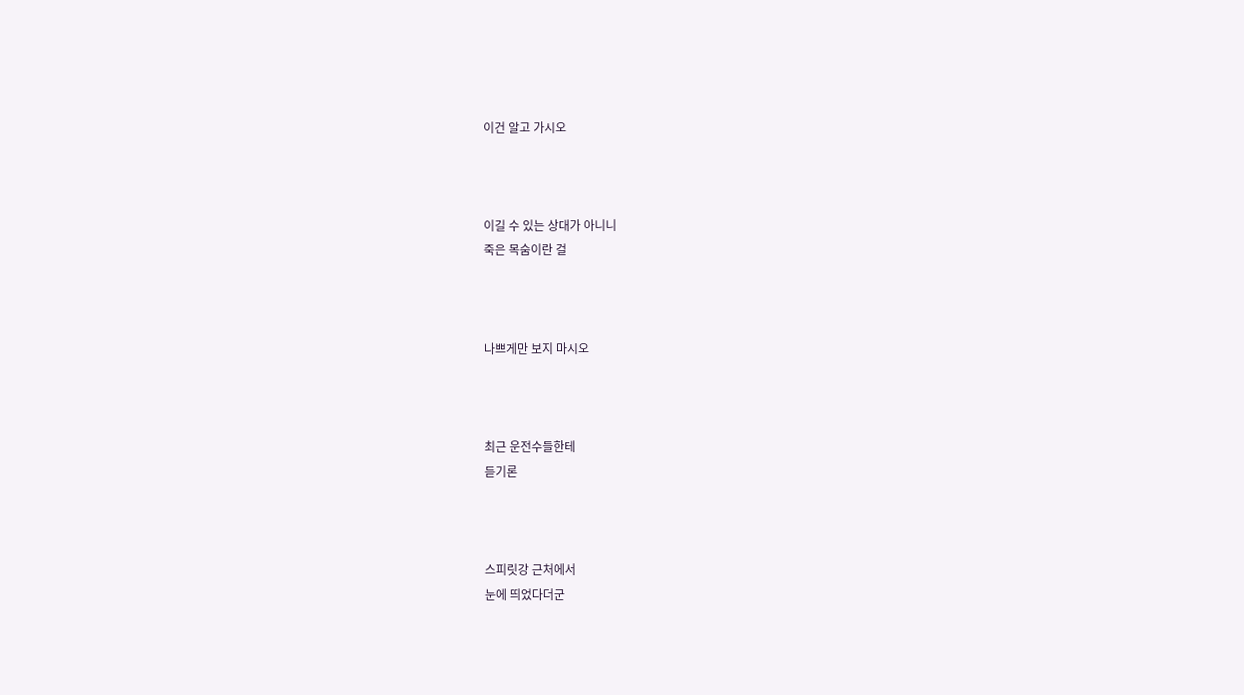이건 알고 가시오



이길 수 있는 상대가 아니니
죽은 목숨이란 걸



나쁘게만 보지 마시오



최근 운전수들한테
듣기론



스피릿강 근처에서
눈에 띄었다더군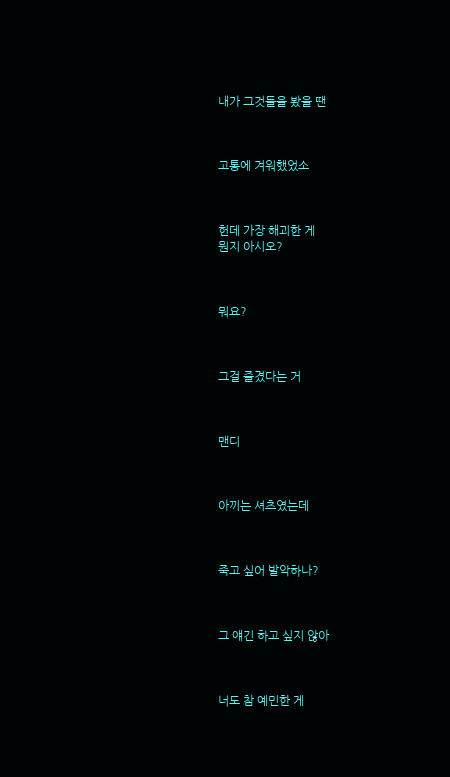내가 그것들을 봤을 땐



고통에 겨워했었소



헌데 가장 해괴한 게
뭔지 아시오?



뭐요?



그걸 즐겼다는 거



맨디



아끼는 셔츠였는데



죽고 싶어 발악하나?



그 얘긴 하고 싶지 않아



너도 참 예민한 게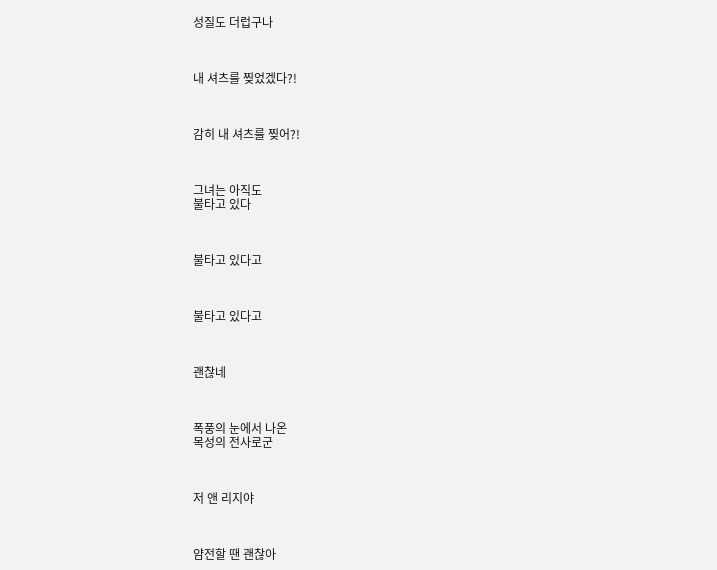성질도 더럽구나



내 셔츠를 찢었겠다?!



감히 내 셔츠를 찢어?!



그녀는 아직도
불타고 있다



불타고 있다고



불타고 있다고



괜찮네



폭풍의 눈에서 나온
목성의 전사로군



저 앤 리지야



얌전할 땐 괜찮아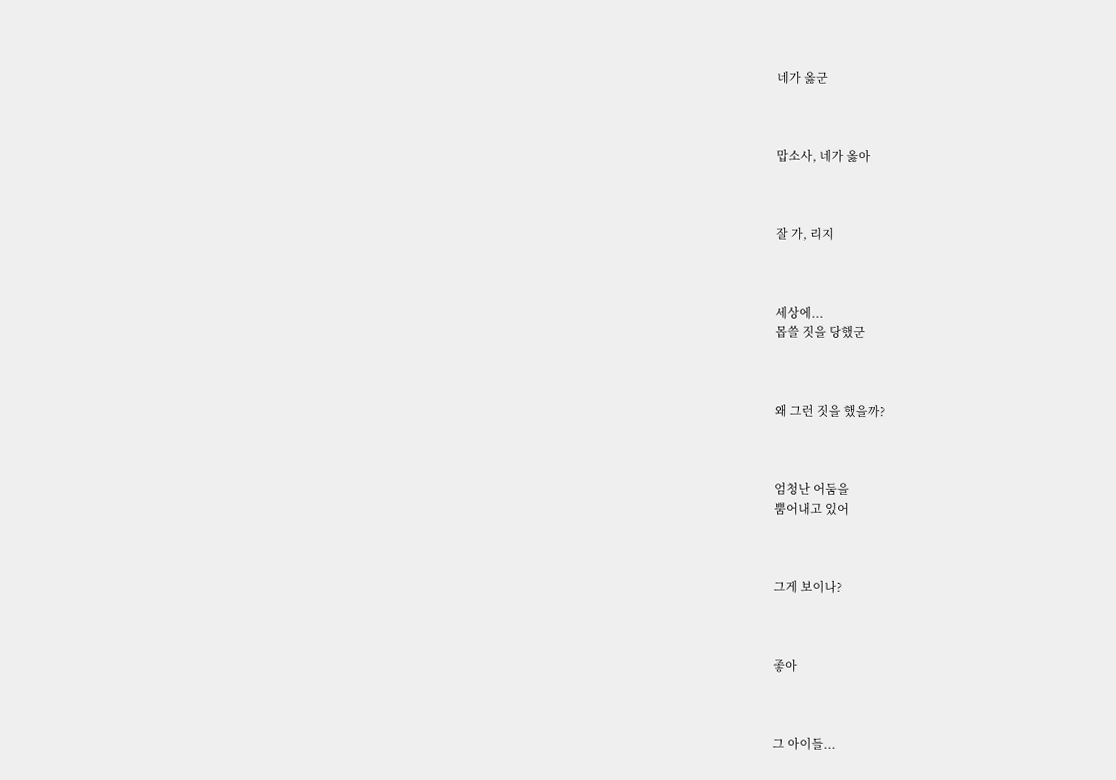네가 옳군



맙소사, 네가 옳아



잘 가, 리지



세상에...
몹쓸 짓을 당했군



왜 그런 짓을 했을까?



엄청난 어둠을
뿜어내고 있어



그게 보이나?



좋아



그 아이들...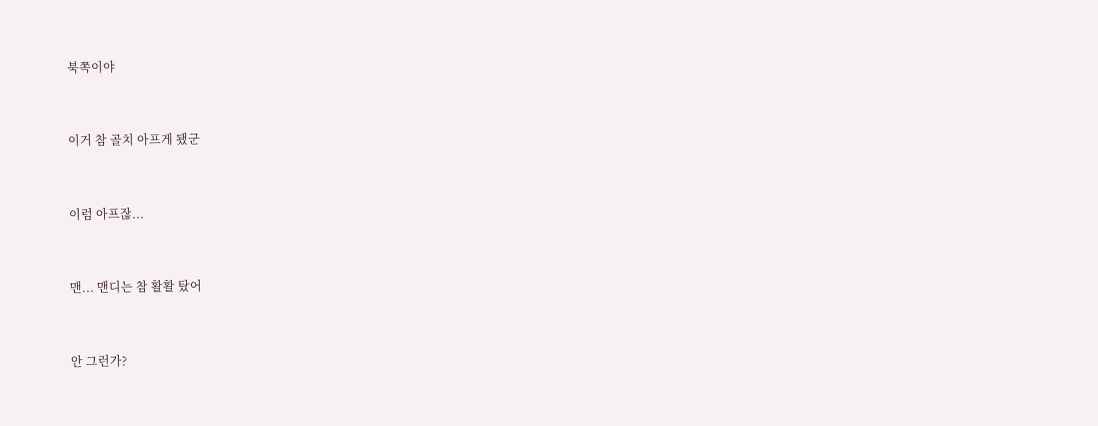북쪽이야



이거 참 골치 아프게 됐군



이럼 아프잖...



맨... 맨디는 참 활활 탔어



안 그런가?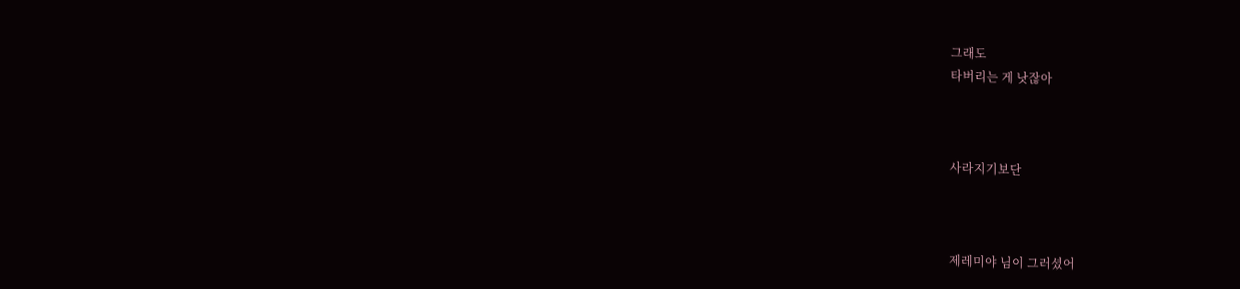그래도
타버리는 게 낫잖아



사라지기보단



제레미야 님이 그러셨어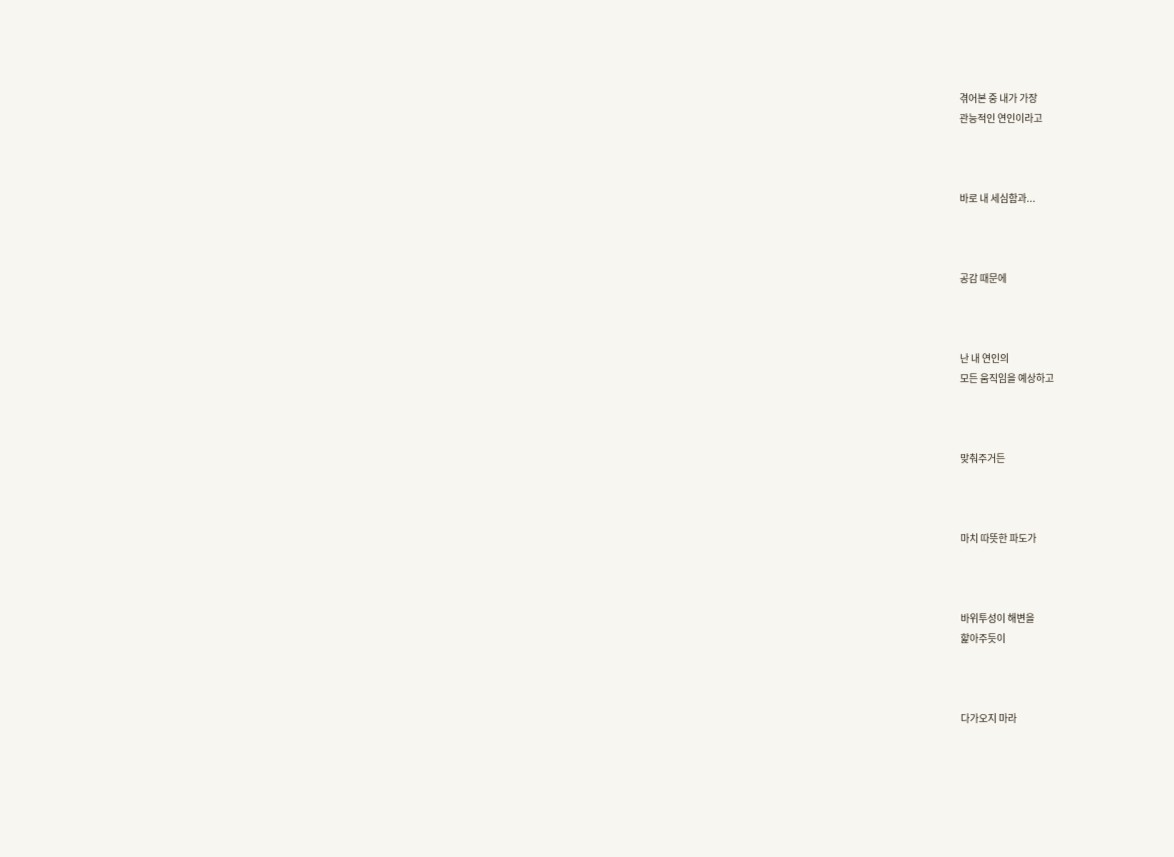겪어본 중 내가 가장
관능적인 연인이라고



바로 내 세심함과...



공감 때문에



난 내 연인의
모든 움직임을 예상하고



맞춰주거든



마치 따뜻한 파도가



바위투성이 해변을
핥아주듯이



다가오지 마라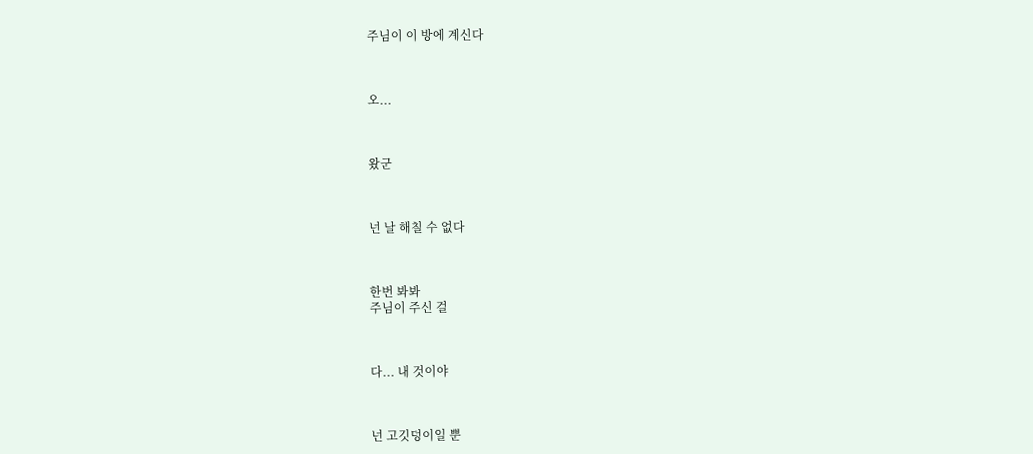주님이 이 방에 계신다



오...



왔군



넌 날 해칠 수 없다



한번 봐봐
주님이 주신 걸



다... 내 것이야



넌 고깃덩이일 뿐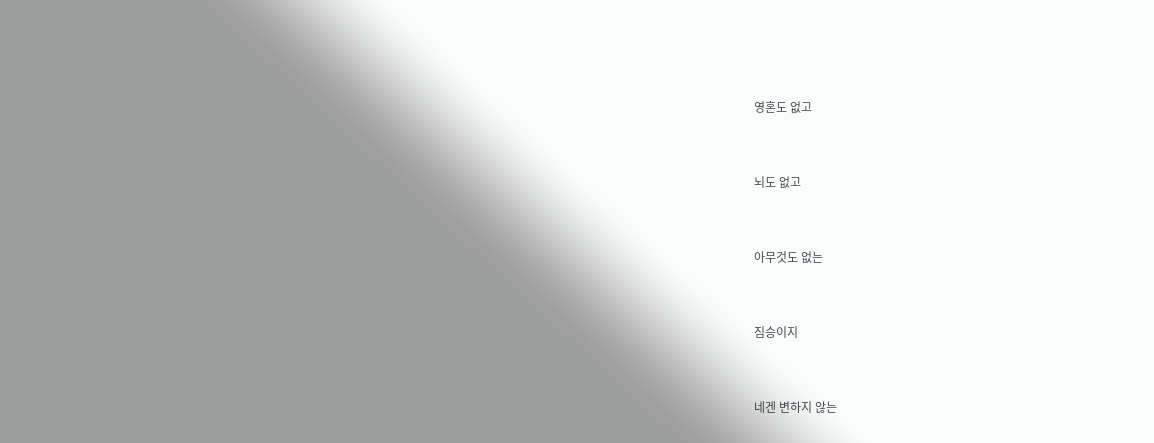영혼도 없고



뇌도 없고



아무것도 없는



짐승이지



네겐 변하지 않는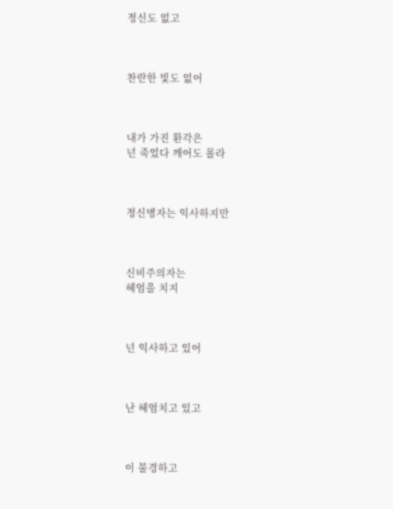정신도 없고



찬란한 빛도 없어



내가 가진 환각은
넌 죽었다 깨어도 몰라



정신병자는 익사하지만



신비주의자는
헤엄을 치지



넌 익사하고 있어



난 헤엄치고 있고



이 불경하고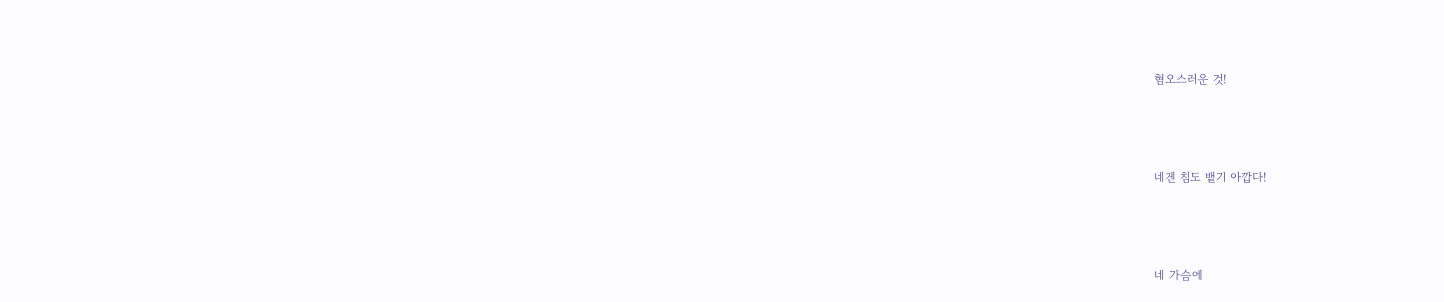혐오스러운 것!



네겐 침도 뱉기 아깝다!



네 가슴에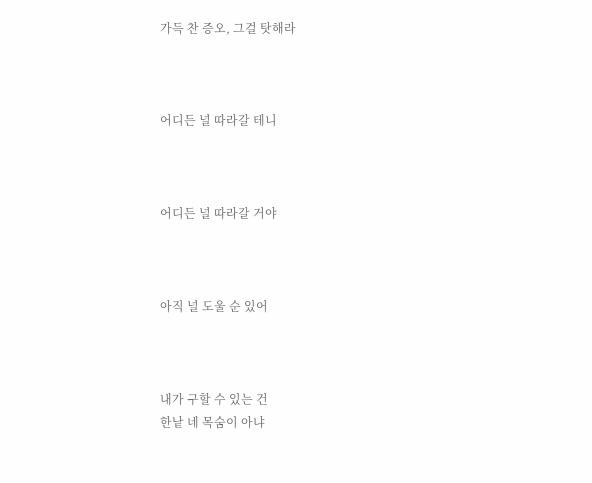가득 찬 증오, 그걸 탓해라



어디든 널 따라갈 테니



어디든 널 따라갈 거야



아직 널 도울 순 있어



내가 구할 수 있는 건
한낱 네 목숨이 아냐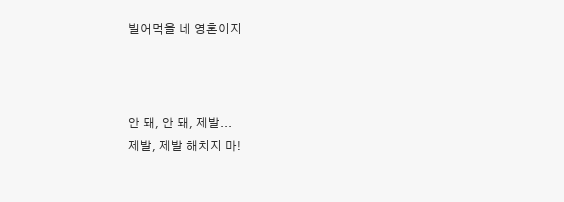빌어먹을 네 영혼이지



안 돼, 안 돼, 제발...
제발, 제발 해치지 마!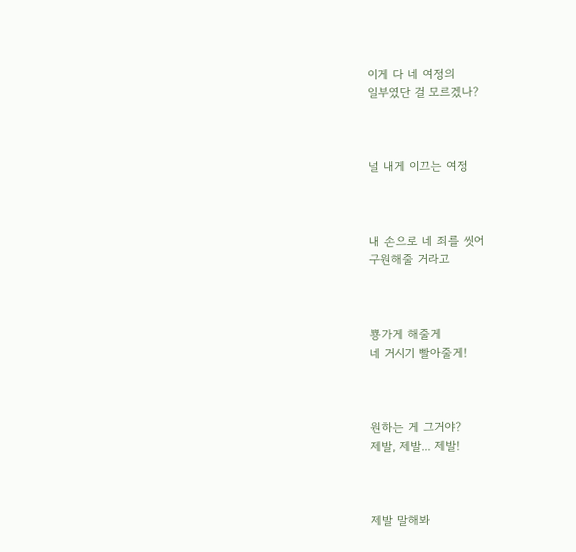이게 다 네 여정의
일부였단 걸 모르겠나?



널 내게 이끄는 여정



내 손으로 네 죄를 씻어
구원해줄 거라고



뿅가게 해줄게
네 거시기 빨아줄게!



원하는 게 그거야?
제발, 제발... 제발!



제발 말해봐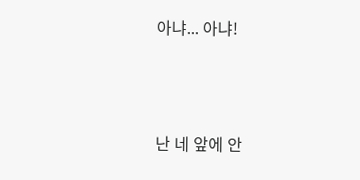아냐... 아냐!



난 네 앞에 안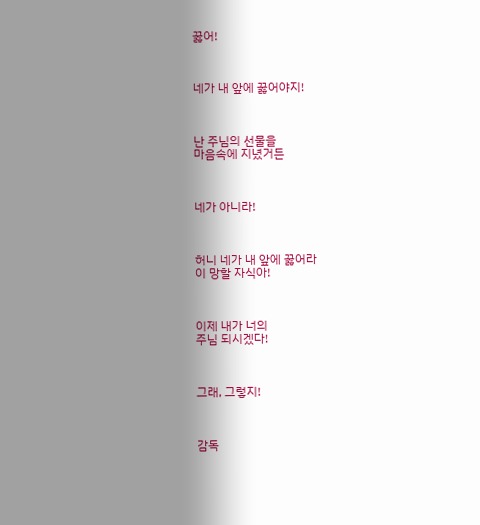꿇어!



네가 내 앞에 꿇어야지!



난 주님의 선물을
마음속에 지녔거든



네가 아니라!



허니 네가 내 앞에 꿇어라
이 망할 자식아!



이제 내가 너의
주님 되시겠다!



그래, 그렇지!



감독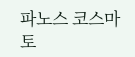파노스 코스마토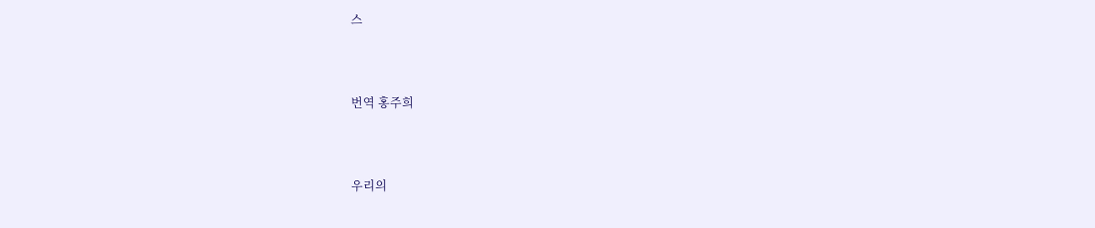스



번역 홍주희



우리의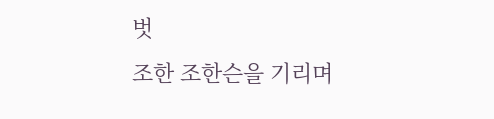벗
조한 조한슨을 기리며